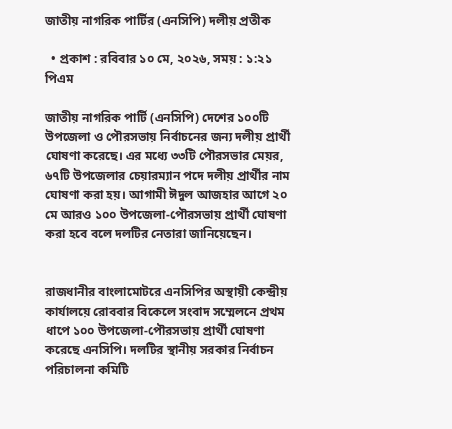জাতীয় নাগরিক পার্টির (এনসিপি) দলীয় প্রতীক

  • প্রকাশ : রবিবার ১০ মে, ২০২৬, সময় : ১:২১ পিএম

জাতীয় নাগরিক পার্টি (এনসিপি) দেশের ১০০টি উপজেলা ও পৌরসভায় নির্বাচনের জন্য দলীয় প্রার্থী ঘোষণা করেছে। এর মধ্যে ৩৩টি পৌরসভার মেয়র, ৬৭টি উপজেলার চেয়ারম্যান পদে দলীয় প্রার্থীর নাম ঘোষণা করা হয়। আগামী ঈদুল আজহার আগে ২০ মে আরও ১০০ উপজেলা-পৌরসভায় প্রার্থী ঘোষণা করা হবে বলে দলটির নেতারা জানিয়েছেন।


রাজধানীর বাংলামোটরে এনসিপির অস্থায়ী কেন্দ্রীয় কার্যালয়ে রোববার বিকেলে সংবাদ সম্মেলনে প্রথম ধাপে ১০০ উপজেলা-পৌরসভায় প্রার্থী ঘোষণা করেছে এনসিপি। দলটির স্থানীয় সরকার নির্বাচন পরিচালনা কমিটি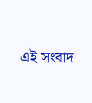এই সংবাদ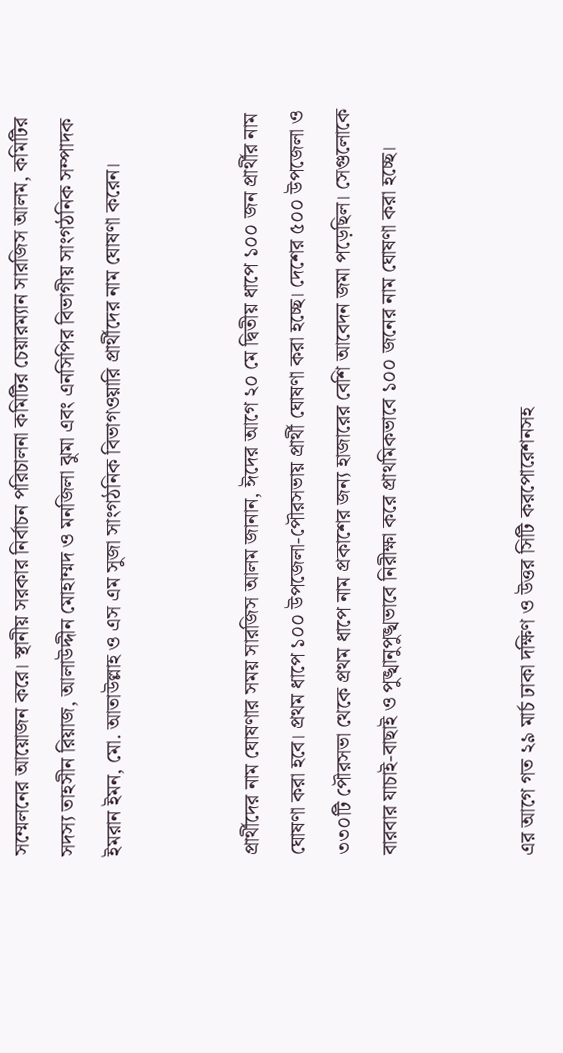সম্মেলনের আয়োজন করে। স্থানীয় সরকার নির্বাচন পরিচালনা কমিটির চেয়ারম্যান সারজিস আলম, কমিটির সদস্য তাহসীন রিয়াজ, আলাউদ্দীন মোহাম্মদ ও মনজিলা ঝুমা এবং এনসিপির বিভাগীয় সাংগঠনিক সম্পাদক ইমরান ইমন, মো. আতাউল্লাহ ও এস এম সুজা সাংগঠনিক বিভাগওয়ারি প্রার্থীদের নাম ঘোষণা করেন।


প্রার্থীদের নাম ঘোষণার সময় সারজিস আলম জানান, ঈদের আগে ২০ মে দ্বিতীয় ধাপে ১০০ জন প্রার্থীর নাম ঘোষণা করা হবে। প্রথম ধাপে ১০০ উপজেলা-পৌরসভায় প্রার্থী ঘোষণা করা হচ্ছে। দেশের ৫০০ উপজেলা ও ৩৩০টি পৌরসভা থেকে প্রথম ধাপে নাম প্রকাশের জন্য হাজারের বেশি আবেদন জমা পড়েছিল। সেগুলোকে বারবার যাচাই-বাছাই ও পুঙ্খানুপুঙ্খভাবে নিরীক্ষা করে প্রাথমিকভাবে ১০০ জনের নাম ঘোষণা করা হচ্ছে।


এর আগে গত ২৯ মার্চ ঢাকা দক্ষিণ ও উত্তর সিটি করপোরেশনসহ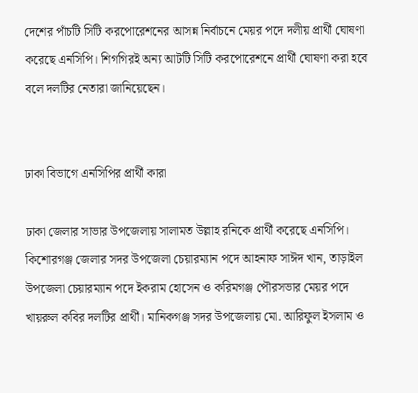দেশের পাঁচটি সিটি করপোরেশনের আসন্ন নির্বাচনে মেয়র পদে দলীয় প্রার্থী ঘোষণা করেছে এনসিপি। শিগগিরই অন্য আটটি সিটি করপোরেশনে প্রার্থী ঘোষণা করা হবে বলে দলটির নেতারা জানিয়েছেন।


ঢাকা বিভাগে এনসিপির প্রার্থী কারা

ঢাকা জেলার সাভার উপজেলায় সালামত উল্লাহ রনিকে প্রার্থী করেছে এনসিপি। কিশোরগঞ্জ জেলার সদর উপজেলা চেয়ারম্যান পদে আহনাফ সাঈদ খান, তাড়াইল উপজেলা চেয়ারম্যান পদে ইকরাম হোসেন ও করিমগঞ্জ পৌরসভার মেয়র পদে খায়রুল কবির দলটির প্রার্থী। মানিকগঞ্জ সদর উপজেলায় মো. আরিফুল ইসলাম ও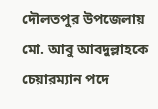দৌলতপুর উপজেলায় মো. আবু আবদুল্লাহকে চেয়ারম্যান পদে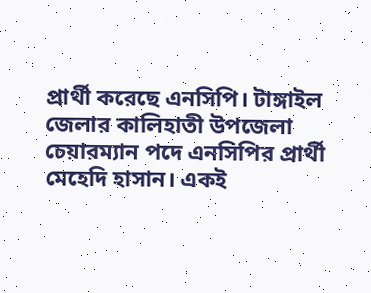প্রার্থী করেছে এনসিপি। টাঙ্গাইল জেলার কালিহাতী উপজেলা চেয়ারম্যান পদে এনসিপির প্রার্থী মেহেদি হাসান। একই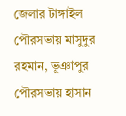জেলার টাঙ্গাইল পৌরসভায় মাসুদুর রহমান, ভূঞাপুর পৌরসভায় হাসান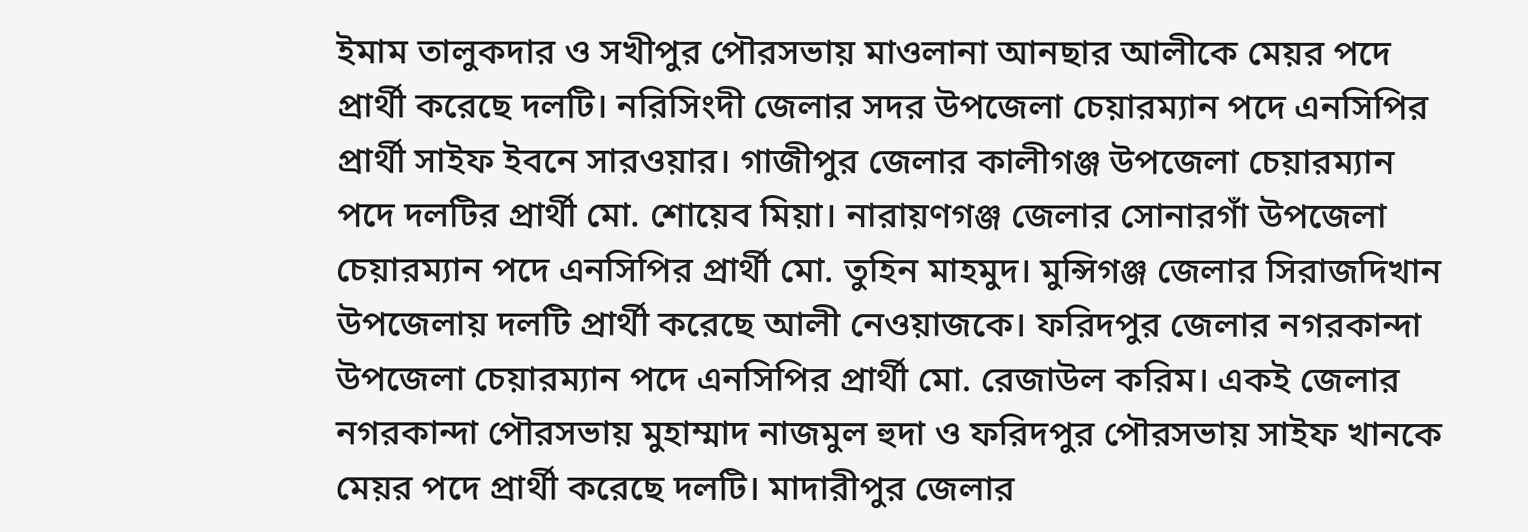ইমাম তালুকদার ও সখীপুর পৌরসভায় মাওলানা আনছার আলীকে মেয়র পদে প্রার্থী করেছে দলটি। নরিসিংদী জেলার সদর উপজেলা চেয়ারম্যান পদে এনসিপির প্রার্থী সাইফ ইবনে সারওয়ার। গাজীপুর জেলার কালীগঞ্জ উপজেলা চেয়ারম্যান পদে দলটির প্রার্থী মো. শোয়েব মিয়া। নারায়ণগঞ্জ জেলার সোনারগাঁ উপজেলা চেয়ারম্যান পদে এনসিপির প্রার্থী মো. তুহিন মাহমুদ। মুন্সিগঞ্জ জেলার সিরাজদিখান উপজেলায় দলটি প্রার্থী করেছে আলী নেওয়াজকে। ফরিদপুর জেলার নগরকান্দা উপজেলা চেয়ারম্যান পদে এনসিপির প্রার্থী মো. রেজাউল করিম। একই জেলার নগরকান্দা পৌরসভায় মুহাম্মাদ নাজমুল হুদা ও ফরিদপুর পৌরসভায় সাইফ খানকে মেয়র পদে প্রার্থী করেছে দলটি। মাদারীপুর জেলার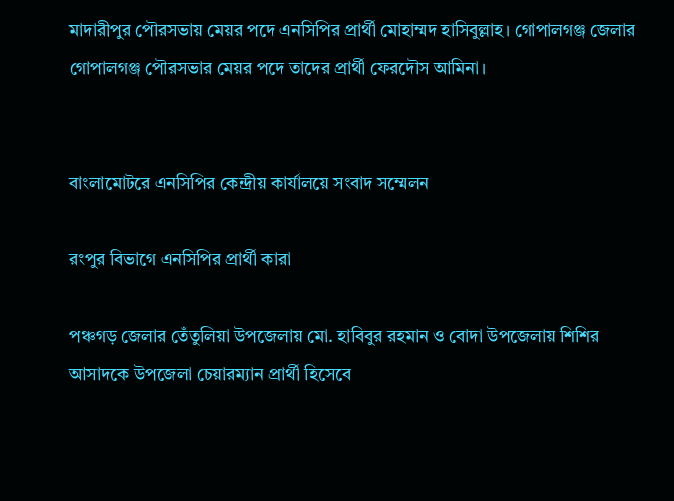মাদারীপুর পৌরসভায় মেয়র পদে এনসিপির প্রার্থী মোহাম্মদ হাসিবুল্লাহ। গোপালগঞ্জ জেলার গোপালগঞ্জ পৌরসভার মেয়র পদে তাদের প্রার্থী ফেরদৌস আমিনা।


বাংলামোটরে এনসিপির কেন্দ্রীয় কার্যালয়ে সংবাদ সম্মেলন

রংপুর বিভাগে এনসিপির প্রার্থী কারা

পঞ্চগড় জেলার তেঁতুলিয়া উপজেলায় মো. হাবিবুর রহমান ও বোদা উপজেলায় শিশির আসাদকে উপজেলা চেয়ারম্যান প্রার্থী হিসেবে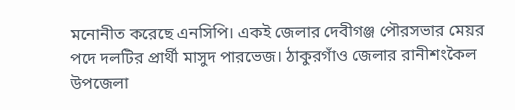মনোনীত করেছে এনসিপি। একই জেলার দেবীগঞ্জ পৌরসভার মেয়র পদে দলটির প্রার্থী মাসুদ পারভেজ। ঠাকুরগাঁও জেলার রানীশংকৈল উপজেলা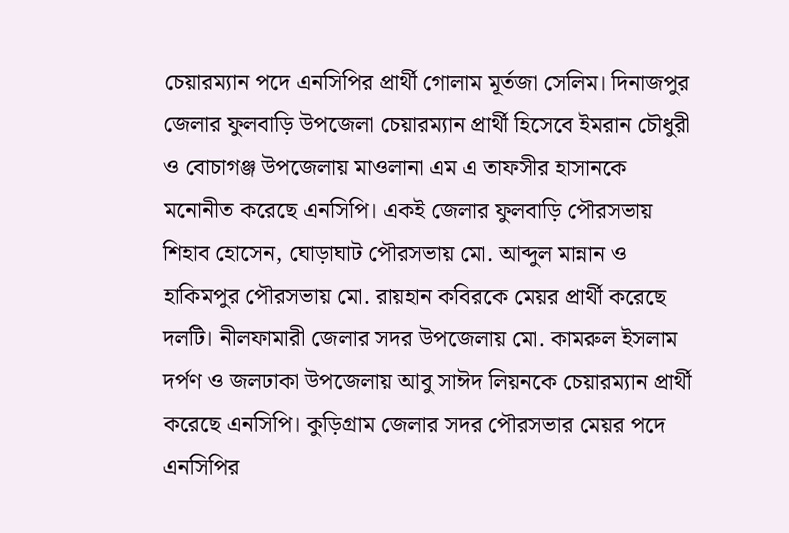চেয়ারম্যান পদে এনসিপির প্রার্থী গোলাম মূর্তজা সেলিম। দিনাজপুর জেলার ফুলবাড়ি উপজেলা চেয়ারম্যান প্রার্থী হিসেবে ইমরান চৌধুরী ও বোচাগঞ্জ উপজেলায় মাওলানা এম এ তাফসীর হাসানকে মনোনীত করেছে এনসিপি। একই জেলার ফুলবাড়ি পৌরসভায় শিহাব হোসেন, ঘোড়াঘাট পৌরসভায় মো. আব্দুল মান্নান ও হাকিমপুর পৌরসভায় মো. রায়হান কবিরকে মেয়র প্রার্থী করেছে দলটি। নীলফামারী জেলার সদর উপজেলায় মো. কামরুল ইসলাম দর্পণ ও জলঢাকা উপজেলায় আবু সাঈদ লিয়নকে চেয়ারম্যান প্রার্থী করেছে এনসিপি। কুড়িগ্রাম জেলার সদর পৌরসভার মেয়র পদে এনসিপির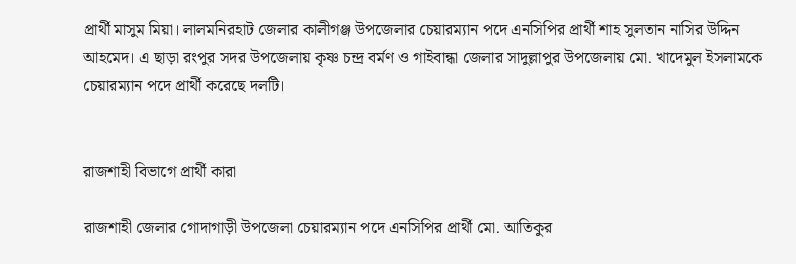প্রার্থী মাসুম মিয়া। লালমনিরহাট জেলার কালীগঞ্জ উপজেলার চেয়ারম্যান পদে এনসিপির প্রার্থী শাহ সুলতান নাসির উদ্দিন আহমেদ। এ ছাড়া রংপুর সদর উপজেলায় কৃষ্ণ চন্দ্র বর্মণ ও গাইবান্ধা জেলার সাদুল্লাপুর উপজেলায় মো. খাদেমুল ইসলামকে চেয়ারম্যান পদে প্রার্থী করেছে দলটি।


রাজশাহী বিভাগে প্রার্থী কারা

রাজশাহী জেলার গোদাগাড়ী উপজেলা চেয়ারম্যান পদে এনসিপির প্রার্থী মো. আতিকুর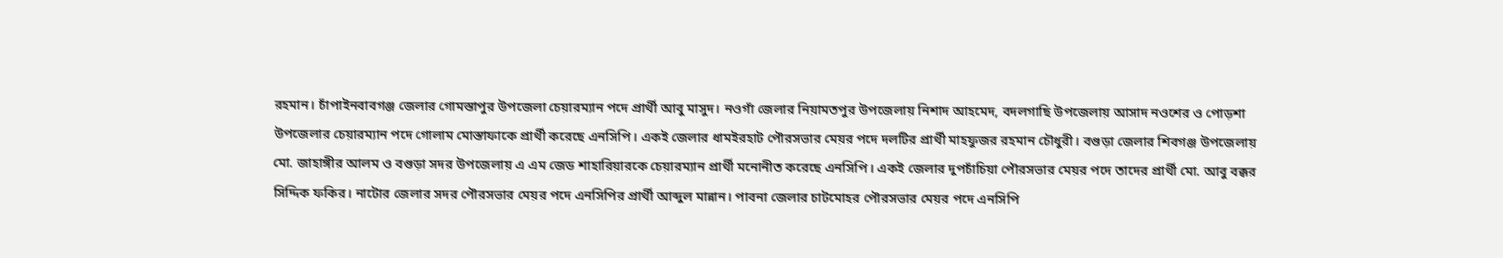রহমান। চাঁপাইনবাবগঞ্জ জেলার গোমস্তাপুর উপজেলা চেয়ারম্যান পদে প্রার্থী আবু মাসুদ। নওগাঁ জেলার নিয়ামতপুর উপজেলায় নিশাদ আহমেদ, বদলগাছি উপজেলায় আসাদ নওশের ও পোড়শা উপজেলার চেয়ারম্যান পদে গোলাম মোস্তাফাকে প্রার্থী করেছে এনসিপি। একই জেলার ধামইরহাট পৌরসভার মেয়র পদে দলটির প্রার্থী মাহফুজর রহমান চৌধুরী। বগুড়া জেলার শিবগঞ্জ উপজেলায় মো. জাহাঙ্গীর আলম ও বগুড়া সদর উপজেলায় এ এম জেড শাহারিয়ারকে চেয়ারম্যান প্রার্থী মনোনীত করেছে এনসিপি। একই জেলার দুপচাঁচিয়া পৌরসভার মেয়র পদে তাদের প্রার্থী মো. আবু বক্কর সিদ্দিক ফকির। নাটোর জেলার সদর পৌরসভার মেয়র পদে এনসিপির প্রার্থী আব্দুল মান্নান। পাবনা জেলার চাটমোহর পৌরসভার মেয়র পদে এনসিপি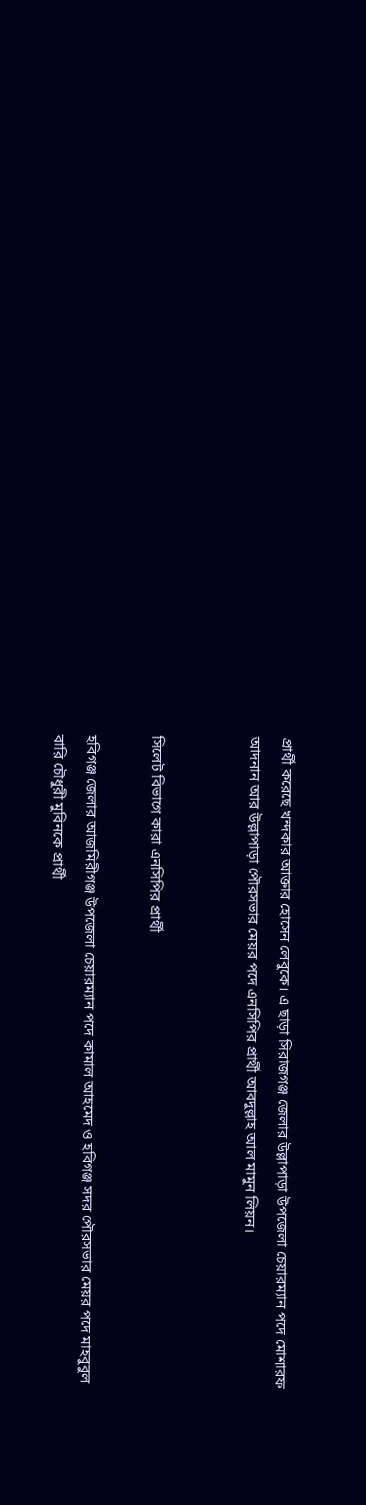প্রার্থী করেছে খন্দকার আক্তার হোসেন লেবুকে। এ ছাড়া সিরাজগঞ্জ জেলার উল্লাপাড়া উপজেলা চেয়ারম্যান পদে মোশারফ আদনান আর উল্লাপাড়া পৌরসভার মেয়র পদে এনসিপির প্রার্থী আবদুল্লাহ আল মামুন লিয়ন।


সিলেট বিভাগে কারা এনসিপির প্রার্থী

হবিগঞ্জ জেলার আজমিরীগঞ্জ উপজেলা চেয়ারম্যান পদে কামাল আহমেদ ও হবিগঞ্জ সদর পৌরসভার মেয়র পদে মাহবুবুল বারি চৌধুরী মুবিনকে প্রার্থী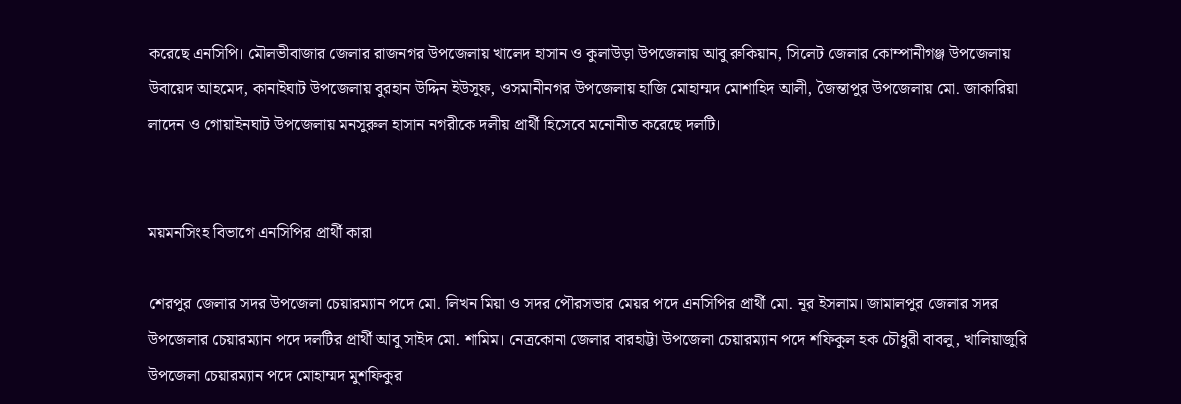করেছে এনসিপি। মৌলভীবাজার জেলার রাজনগর উপজেলায় খালেদ হাসান ও কুলাউড়া উপজেলায় আবু রুকিয়ান, সিলেট জেলার কোম্পানীগঞ্জ উপজেলায় উবায়েদ আহমেদ, কানাইঘাট উপজেলায় বুরহান উদ্দিন ইউসুফ, ওসমানীনগর উপজেলায় হাজি মোহাম্মদ মোশাহিদ আলী, জৈন্তাপুর উপজেলায় মো. জাকারিয়া লাদেন ও গোয়াইনঘাট উপজেলায় মনসুরুল হাসান নগরীকে দলীয় প্রার্থী হিসেবে মনোনীত করেছে দলটি।


ময়মনসিংহ বিভাগে এনসিপির প্রার্থী কারা

শেরপুর জেলার সদর উপজেলা চেয়ারম্যান পদে মো. লিখন মিয়া ও সদর পৌরসভার মেয়র পদে এনসিপির প্রার্থী মো. নূর ইসলাম। জামালপুর জেলার সদর উপজেলার চেয়ারম্যান পদে দলটির প্রার্থী আবু সাইদ মো. শামিম। নেত্রকোনা জেলার বারহাট্টা উপজেলা চেয়ারম্যান পদে শফিকুল হক চৌধুরী বাবলু, খালিয়াজুরি উপজেলা চেয়ারম্যান পদে মোহাম্মদ মুশফিকুর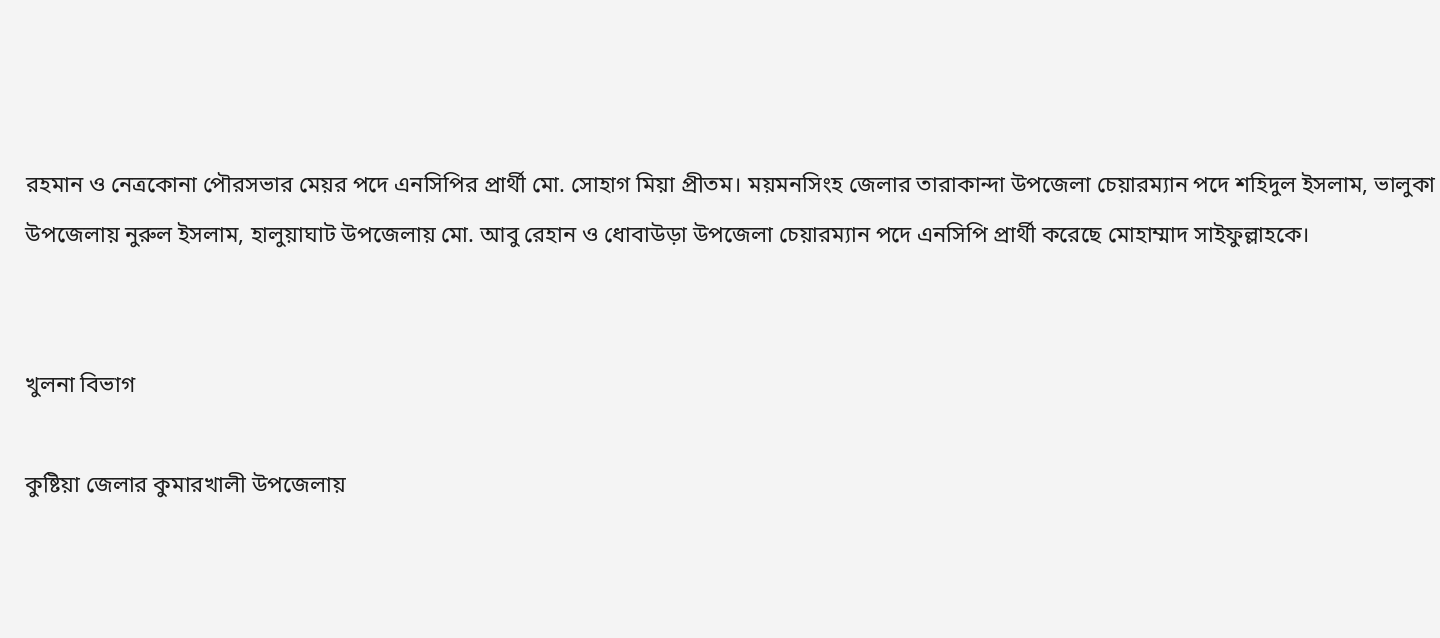রহমান ও নেত্রকোনা পৌরসভার মেয়র পদে এনসিপির প্রার্থী মো. সোহাগ মিয়া প্রীতম। ময়মনসিংহ জেলার তারাকান্দা উপজেলা চেয়ারম্যান পদে শহিদুল ইসলাম, ভালুকা উপজেলায় নুরুল ইসলাম, হালুয়াঘাট উপজেলায় মো. আবু রেহান ও ধোবাউড়া উপজেলা চেয়ারম্যান পদে এনসিপি প্রার্থী করেছে মোহাম্মাদ সাইফুল্লাহকে।


খুলনা বিভাগ

কুষ্টিয়া জেলার কুমারখালী উপজেলায়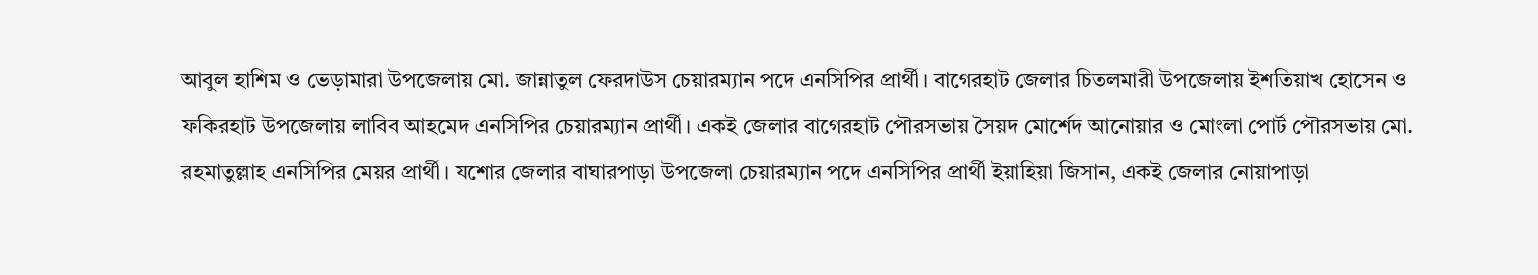আবুল হাশিম ও ভেড়ামারা উপজেলায় মো. জান্নাতুল ফেরদাউস চেয়ারম্যান পদে এনসিপির প্রার্থী। বাগেরহাট জেলার চিতলমারী উপজেলায় ইশতিয়াখ হোসেন ও ফকিরহাট উপজেলায় লাবিব আহমেদ এনসিপির চেয়ারম্যান প্রার্থী। একই জেলার বাগেরহাট পৌরসভায় সৈয়দ মোর্শেদ আনোয়ার ও মোংলা পোর্ট পৌরসভায় মো. রহমাতুল্লাহ এনসিপির মেয়র প্রার্থী। যশোর জেলার বাঘারপাড়া উপজেলা চেয়ারম্যান পদে এনসিপির প্রার্থী ইয়াহিয়া জিসান, একই জেলার নোয়াপাড়া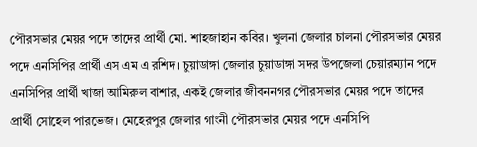পৌরসভার মেয়র পদে তাদের প্রার্থী মো. শাহজাহান কবির। খুলনা জেলার চালনা পৌরসভার মেয়র পদে এনসিপির প্রার্থী এস এম এ রশিদ। চুয়াডাঙ্গা জেলার চুয়াডাঙ্গা সদর উপজেলা চেয়ারম্যান পদে এনসিপির প্রার্থী খাজা আমিরুল বাশার, একই জেলার জীবননগর পৌরসভার মেয়র পদে তাদের প্রার্থী সোহেল পারভেজ। মেহেরপুর জেলার গাংনী পৌরসভার মেয়র পদে এনসিপি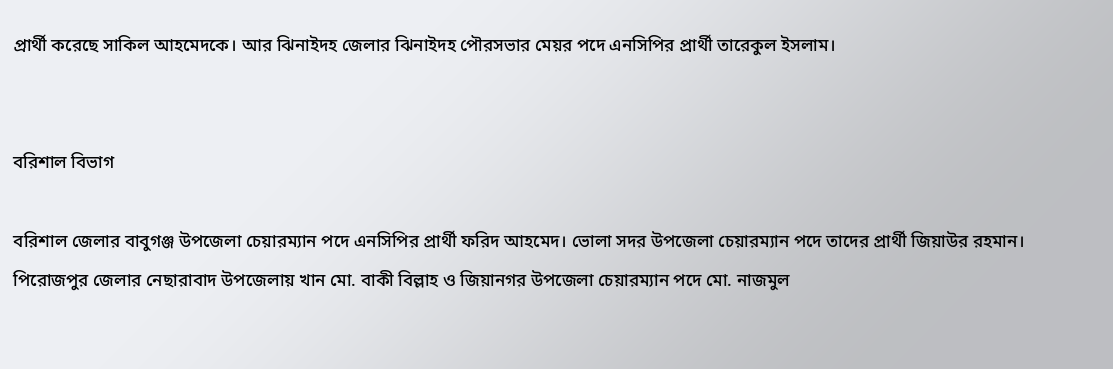প্রার্থী করেছে সাকিল আহমেদকে। আর ঝিনাইদহ জেলার ঝিনাইদহ পৌরসভার মেয়র পদে এনসিপির প্রার্থী তারেকুল ইসলাম।


বরিশাল বিভাগ

বরিশাল জেলার বাবুগঞ্জ উপজেলা চেয়ারম্যান পদে এনসিপির প্রার্থী ফরিদ আহমেদ। ভোলা সদর উপজেলা চেয়ারম্যান পদে তাদের প্রার্থী জিয়াউর রহমান। পিরোজপুর জেলার নেছারাবাদ উপজেলায় খান মো. বাকী বিল্লাহ ও জিয়ানগর উপজেলা চেয়ারম্যান পদে মো. নাজমুল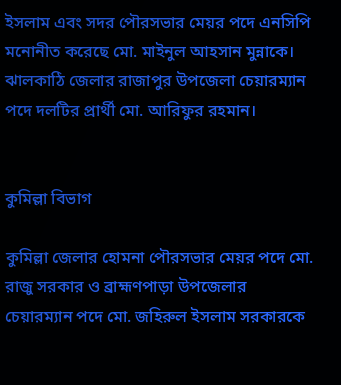ইসলাম এবং সদর পৌরসভার মেয়র পদে এনসিপি মনোনীত করেছে মো. মাইনুল আহসান মুন্নাকে। ঝালকাঠি জেলার রাজাপুর উপজেলা চেয়ারম্যান পদে দলটির প্রার্থী মো. আরিফুর রহমান।


কুমিল্লা বিভাগ

কুমিল্লা জেলার হোমনা পৌরসভার মেয়র পদে মো. রাজু সরকার ও ব্রাহ্মণপাড়া উপজেলার চেয়ারম্যান পদে মো. জহিরুল ইসলাম সরকারকে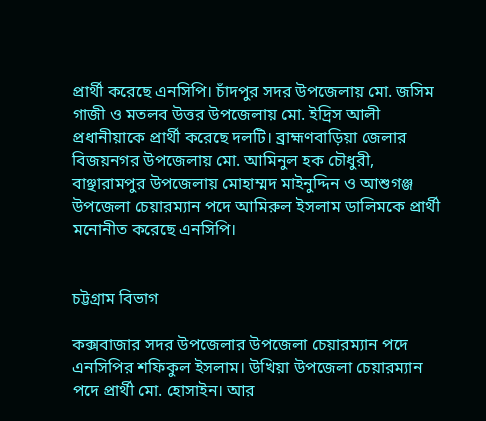প্রার্থী করেছে এনসিপি। চাঁদপুর সদর উপজেলায় মো. জসিম গাজী ও মতলব উত্তর উপজেলায় মো. ইদ্রিস আলী প্রধানীয়াকে প্রার্থী করেছে দলটি। ব্রাহ্মণবাড়িয়া জেলার বিজয়নগর উপজেলায় মো. আমিনুল হক চৌধুরী, বাঞ্ছারামপুর উপজেলায় মোহাম্মদ মাইনুদ্দিন ও আশুগঞ্জ উপজেলা চেয়ারম্যান পদে আমিরুল ইসলাম ডালিমকে প্রার্থী মনোনীত করেছে এনসিপি।


চট্টগ্রাম বিভাগ

কক্সবাজার সদর উপজেলার উপজেলা চেয়ারম্যান পদে এনসিপির শফিকুল ইসলাম। উখিয়া উপজেলা চেয়ারম্যান পদে প্রার্থী মো. হোসাইন। আর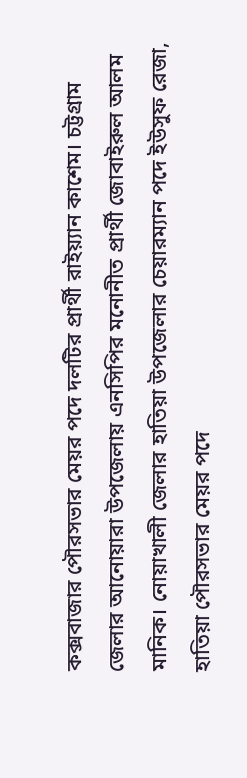কক্সবাজার পৌরসভার মেয়র পদে দলটির প্রার্থী রাইয়্যান কাশেম। চট্টগ্রাম জেলার আনোয়ারা উপজেলায় এনসিপির মনোনীত প্রার্থী জোবাইরুল আলম মানিক। নোয়াখালী জেলার হাতিয়া উপজেলার চেয়ারম্যান পদে ইউসুফ রেজা, হাতিয়া পৌরসভার মেয়র পদে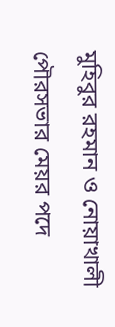মুহিবুর রহমান ও নোয়াখালী পৌরসভার মেয়র পদে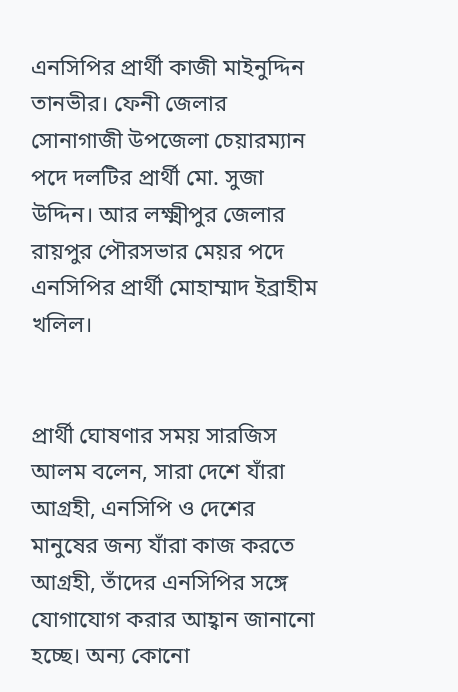এনসিপির প্রার্থী কাজী মাইনুদ্দিন তানভীর। ফেনী জেলার সোনাগাজী উপজেলা চেয়ারম্যান পদে দলটির প্রার্থী মো. সুজা উদ্দিন। আর লক্ষ্মীপুর জেলার রায়পুর পৌরসভার মেয়র পদে এনসিপির প্রার্থী মোহাম্মাদ ইব্রাহীম খলিল।


প্রার্থী ঘোষণার সময় সারজিস আলম বলেন, সারা দেশে যাঁরা আগ্রহী, এনসিপি ও দেশের মানুষের জন্য যাঁরা কাজ করতে আগ্রহী, তাঁদের এনসিপির সঙ্গে যোগাযোগ করার আহ্বান জানানো হচ্ছে। অন্য কোনো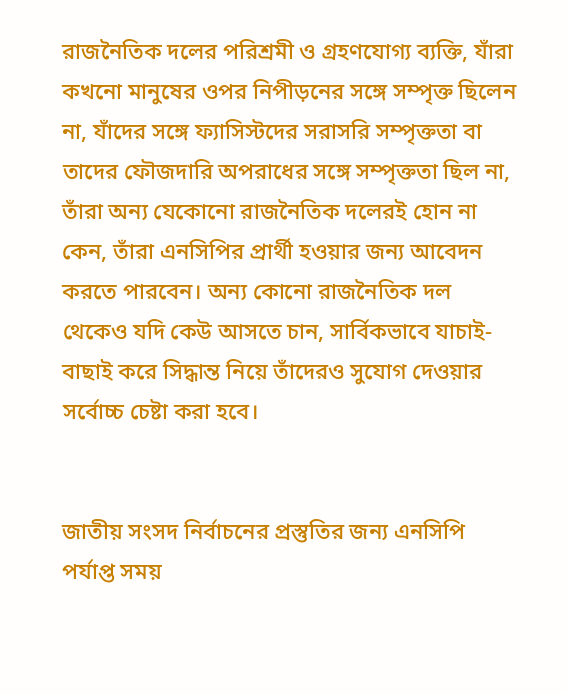রাজনৈতিক দলের পরিশ্রমী ও গ্রহণযোগ্য ব্যক্তি, যাঁরা কখনো মানুষের ওপর নিপীড়নের সঙ্গে সম্পৃক্ত ছিলেন না, যাঁদের সঙ্গে ফ্যাসিস্টদের সরাসরি সম্পৃক্ততা বা তাদের ফৌজদারি অপরাধের সঙ্গে সম্পৃক্ততা ছিল না, তাঁরা অন্য যেকোনো রাজনৈতিক দলেরই হোন না কেন, তাঁরা এনসিপির প্রার্থী হওয়ার জন্য আবেদন করতে পারবেন। অন্য কোনো রাজনৈতিক দল থেকেও যদি কেউ আসতে চান, সার্বিকভাবে যাচাই-বাছাই করে সিদ্ধান্ত নিয়ে তাঁদেরও সুযোগ দেওয়ার সর্বোচ্চ চেষ্টা করা হবে।


জাতীয় সংসদ নির্বাচনের প্রস্তুতির জন্য এনসিপি পর্যাপ্ত সময়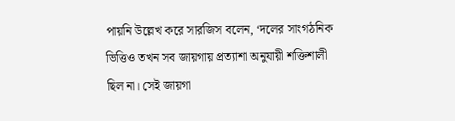পায়নি উল্লেখ করে সারজিস বলেন, ‘দলের সাংগঠনিক ভিত্তিও তখন সব জায়গায় প্রত্যাশা অনুযায়ী শক্তিশালী ছিল না। সেই জায়গা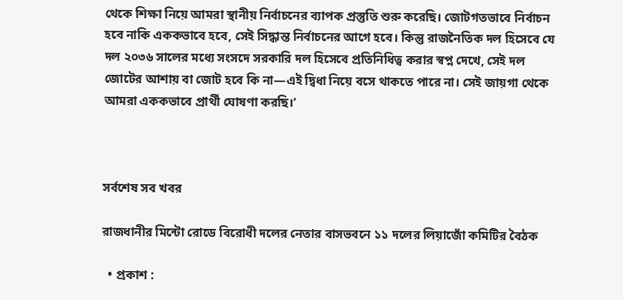থেকে শিক্ষা নিয়ে আমরা স্থানীয় নির্বাচনের ব্যাপক প্রস্তুতি শুরু করেছি। জোটগতভাবে নির্বাচন হবে নাকি এককভাবে হবে, সেই সিদ্ধান্ত নির্বাচনের আগে হবে। কিন্তু রাজনৈতিক দল হিসেবে যে দল ২০৩৬ সালের মধ্যে সংসদে সরকারি দল হিসেবে প্রতিনিধিত্ব করার স্বপ্ন দেখে, সেই দল জোটের আশায় বা জোট হবে কি না—এই দ্বিধা নিয়ে বসে থাকতে পারে না। সেই জায়গা থেকে আমরা এককভাবে প্রার্থী ঘোষণা করছি।’



সর্বশেষ সব খবর

রাজধানীর মিন্টো রোডে বিরোধী দলের নেতার বাসভবনে ১১ দ‌লের লিয়া‌জোঁ ক‌মি‌টির বৈঠক

  • প্রকাশ :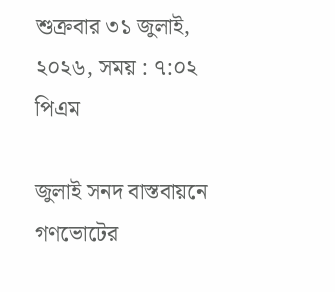শুক্রবার ৩১ জুলাই, ২০২৬, সময় : ৭:০২ পিএম

জুলাই সনদ বাস্তবায়নে গণভোটের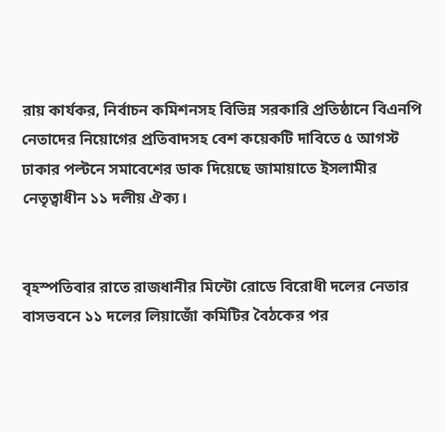রায় কার্যকর, নির্বাচন কমিশনসহ বি‌ভিন্ন সরকা‌রি প্রতিষ্ঠা‌নে বিএন‌পি নেতা‌দের নিয়োগের প্রতিবাদসহ বেশ কয়েকটি দাবিতে ৫ আগস্ট ঢাকার পল্টনে সমাবেশের ডাক দিয়েছে জামায়া‌তে ইসলা‌মীর নেতৃত্বাধীন ১১ দলীয় ঐক‌্য।


বৃহস্পতিবার রাতে রাজধানীর মিন্টো রোডে বিরোধী দলের নেতার বাসভবনে ১১ দ‌লের লিয়া‌জোঁ ক‌মি‌টির বৈঠকের পর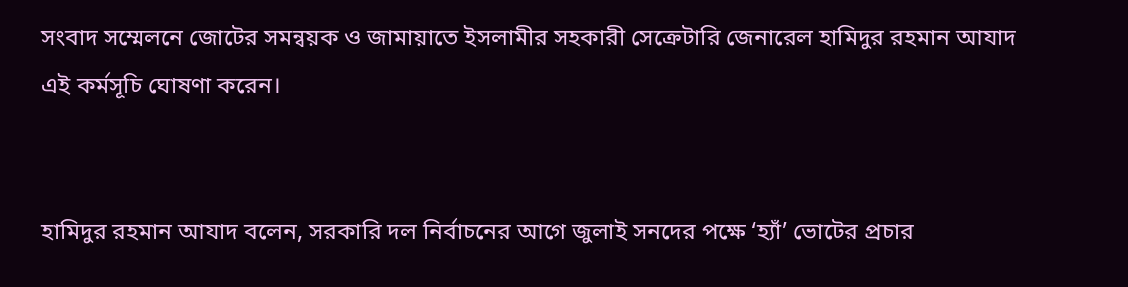সংবাদ সম্মেলনে জোটের সমন্বয়ক ও জামায়াতে ইসলামীর সহকারী সেক্রেটারি জেনারেল হামিদুর রহমান আযাদ এই কর্মসূচি ঘোষণা করেন।


হা‌মিদুর রহমান আযাদ বলেন, সরকারি দল নির্বাচনের আগে জুলাই সনদের পক্ষে ‘হ্যাঁ’ ভোটের প্রচার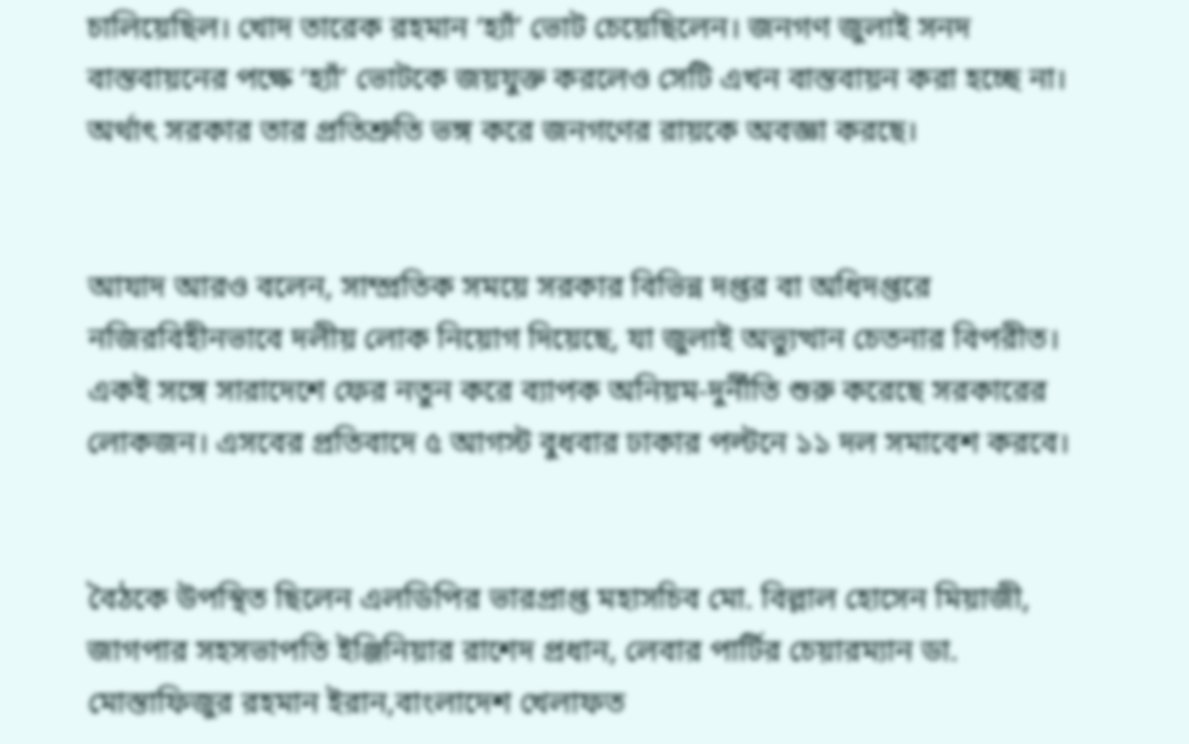চালিয়েছিল। খোদ তারেক রহমান ‘হ্যাঁ’ ভোট চেয়েছিলেন। জনগণ জুলাই সনদ বাস্তবায়নের পক্ষে ‘হ্যাঁ’ ভোটকে জয়যুক্ত করলেও সেটি এখন বাস্তবায়ন করা হচ্ছে না। অর্থাৎ সরকার তার প্রতিশ্রুতি ভঙ্গ করে জনগণের রায়কে অবজ্ঞা করছে।


আযাদ আরও বলেন, সাম্প্রতিক সময়ে সরকার বিভিন্ন দপ্তর বা অধিদপ্তরে নজিরবিহীনভাবে দলীয় লোক নিয়োগ দিয়েছে, যা জুলাই অভ্যুত্থান চেতনার বিপরীত। একই সঙ্গে সারাদেশে ফের নতুন করে ব্যাপক অনিয়ম-দুর্নীতি শুরু করেছে সরকারের লোকজন। এসবের প্রতিবাদে ৫ আগস্ট বুধবার ঢাকার পল্টনে ১১ দল সমাবেশ করবে।


বৈঠকে উপস্থিত ছিলেন এলডিপির ভারপ্রাপ্ত মহাসচিব মো. বিল্লাল হোসেন মিয়াজী, জাগপার সহসভাপতি ইঞ্জিনিয়ার রাশেদ প্রধান, লেবার পার্টির চেয়ারম্যান ডা. মোস্তাফিজুর রহমান ইরান,বাংলাদেশ খেলাফত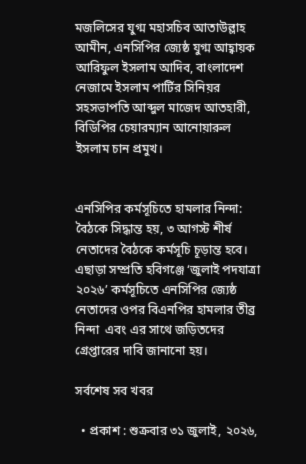মজলিসের যুগ্ম মহাসচিব আতাউল্লাহ আমীন, এনসিপির জ্যেষ্ঠ যুগ্ম আহ্বায়ক আরিফুল ইসলাম আদিব, বাংলাদেশ নেজামে ইসলাম পার্টির সিনিয়র সহসভাপতি আব্দুল মাজেদ আতহারী, বিডিপির চেয়ারম্যান আনোয়ারুল ইসলাম চান প্রমুখ।


এন‌সি‌পির কর্মসূ‌চি‌তে হামলার নিন্দা: বৈঠকে সিদ্ধান্ত হয়, ৩ আগস্ট শীর্ষ নেতাদের বৈঠকে কর্মসূ‌চি চূড়ান্ত হবে। এছাড়া সম্প্রতি হবিগঞ্জে ‘জুলাই পদযাত্রা ২০২৬’ কর্মসূচিতে এনসিপির জ্যেষ্ঠ নেতাদের ওপর বিএনপির হামলার তীব্র নিন্দা  এবং এর সাথে জড়িতদের গ্রেপ্তারের দা‌বি জানা‌নো হয়।

সর্বশেষ সব খবর

  • প্রকাশ : শুক্রবার ৩১ জুলাই, ২০২৬,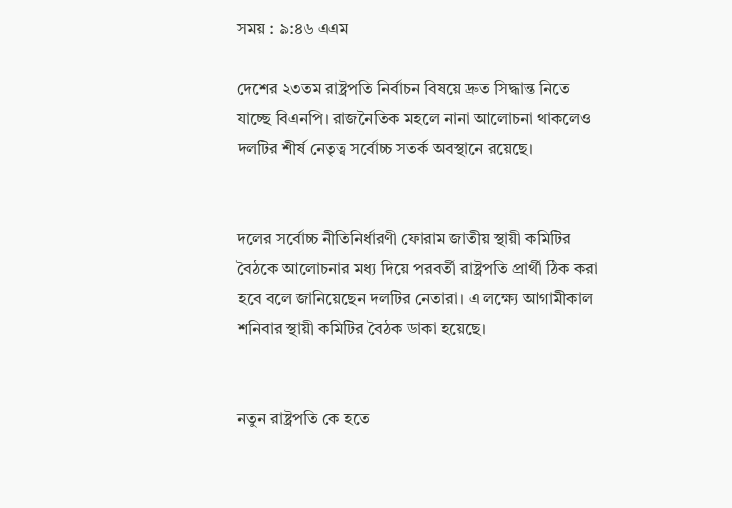সময় : ৯:৪৬ এএম

দেশের ২৩তম রাষ্ট্রপতি নির্বাচন বিষয়ে দ্রুত সিদ্ধান্ত নিতে যাচ্ছে বিএনপি। রাজনৈতিক মহলে নানা আলোচনা থাকলেও দলটির শীর্ষ নেতৃত্ব সর্বোচ্চ সতর্ক অবস্থানে রয়েছে।


দলের সর্বোচ্চ নীতিনির্ধারণী ফোরাম জাতীয় স্থায়ী কমিটির বৈঠকে আলোচনার মধ্য দিয়ে পরবর্তী রাষ্ট্রপতি প্রার্থী ঠিক করা হবে বলে জানিয়েছেন দলটির নেতারা। এ লক্ষ্যে আগামীকাল শনিবার স্থায়ী কমিটির বৈঠক ডাকা হয়েছে।


নতুন রাষ্ট্রপতি কে হতে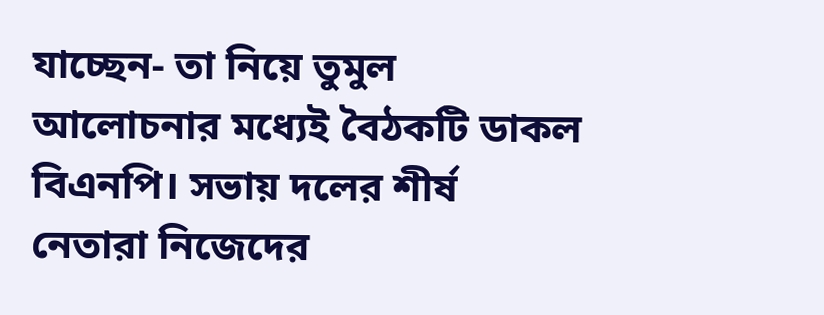যাচ্ছেন- তা নিয়ে তুমুল আলোচনার মধ্যেই বৈঠকটি ডাকল বিএনপি। সভায় দলের শীর্ষ নেতারা নিজেদের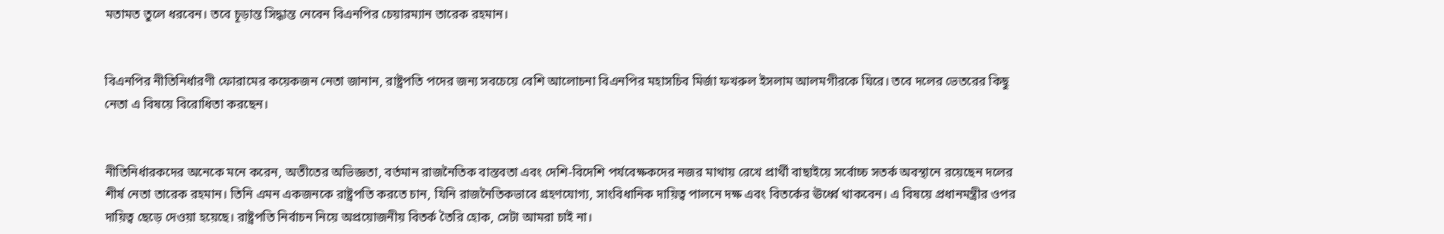মতামত তুলে ধরবেন। তবে চূড়ান্ত সিদ্ধান্ত নেবেন বিএনপির চেয়ারম্যান তারেক রহমান।


বিএনপির নীতিনির্ধারণী ফোরামের কয়েকজন নেতা জানান, রাষ্ট্রপতি পদের জন্য সবচেয়ে বেশি আলোচনা বিএনপির মহাসচিব মির্জা ফখরুল ইসলাম আলমগীরকে ঘিরে। তবে দলের ভেতরের কিছু নেতা এ বিষয়ে বিরোধিতা করছেন।


নীতিনির্ধারকদের অনেকে মনে করেন, অতীতের অভিজ্ঞতা, বর্তমান রাজনৈতিক বাস্তবতা এবং দেশি-বিদেশি পর্যবেক্ষকদের নজর মাথায় রেখে প্রার্থী বাছাইয়ে সর্বোচ্চ সতর্ক অবস্থানে রয়েছেন দলের শীর্ষ নেতা তারেক রহমান। তিনি এমন একজনকে রাষ্ট্রপতি করতে চান, যিনি রাজনৈতিকভাবে গ্রহণযোগ্য, সাংবিধানিক দায়িত্ব পালনে দক্ষ এবং বিতর্কের ঊর্ধ্বে থাকবেন। এ বিষয়ে প্রধানমন্ত্রীর ওপর দায়িত্ব ছেড়ে দেওয়া হয়েছে। রাষ্ট্রপতি নির্বাচন নিয়ে অপ্রয়োজনীয় বিতর্ক তৈরি হোক, সেটা আমরা চাই না।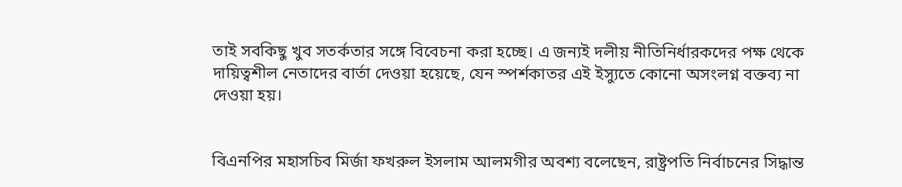তাই সবকিছু খুব সতর্কতার সঙ্গে বিবেচনা করা হচ্ছে। এ জন্যই দলীয় নীতিনির্ধারকদের পক্ষ থেকে দায়িত্বশীল নেতাদের বার্তা দেওয়া হয়েছে, যেন স্পর্শকাতর এই ইস্যুতে কোনো অসংলগ্ন বক্তব্য না দেওয়া হয়।


বিএনপির মহাসচিব মির্জা ফখরুল ইসলাম আলমগীর অবশ্য বলেছেন, রাষ্ট্রপতি নির্বাচনের সিদ্ধান্ত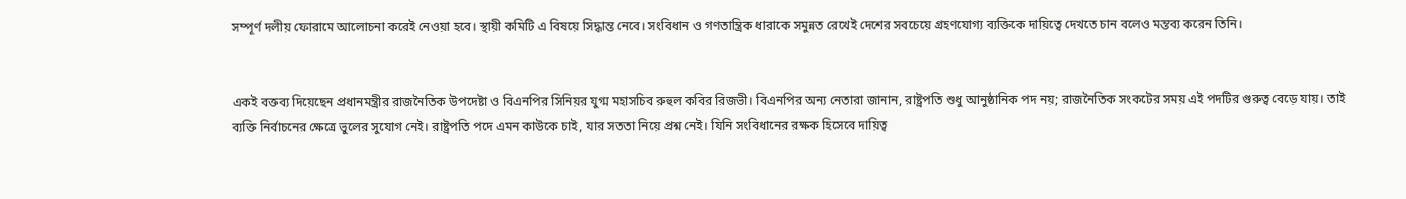সম্পূর্ণ দলীয় ফোরামে আলোচনা করেই নেওয়া হবে। স্থায়ী কমিটি এ বিষয়ে সিদ্ধান্ত নেবে। সংবিধান ও গণতান্ত্রিক ধারাকে সমুন্নত রেখেই দেশের সবচেয়ে গ্রহণযোগ্য ব্যক্তিকে দায়িত্বে দেখতে চান বলেও মন্তব্য করেন তিনি।


একই বক্তব্য দিয়েছেন প্রধানমন্ত্রীর রাজনৈতিক উপদেষ্টা ও বিএনপির সিনিয়র যুগ্ম মহাসচিব রুহুল কবির রিজভী। বিএনপির অন্য নেতারা জানান, রাষ্ট্রপতি শুধু আনুষ্ঠানিক পদ নয়; রাজনৈতিক সংকটের সময় এই পদটির গুরুত্ব বেড়ে যায়। তাই ব্যক্তি নির্বাচনের ক্ষেত্রে ভুলের সুযোগ নেই। রাষ্ট্রপতি পদে এমন কাউকে চাই, যার সততা নিয়ে প্রশ্ন নেই। যিনি সংবিধানের রক্ষক হিসেবে দায়িত্ব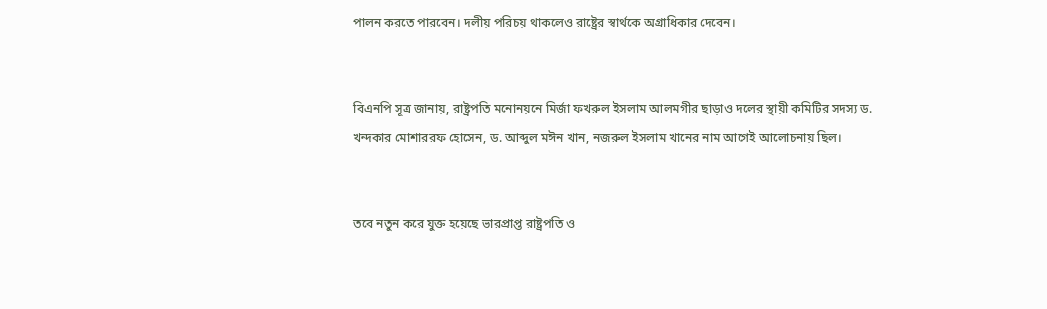পালন করতে পারবেন। দলীয় পরিচয় থাকলেও রাষ্ট্রের স্বার্থকে অগ্রাধিকার দেবেন।


বিএনপি সূত্র জানায়, রাষ্ট্রপতি মনোনয়নে মির্জা ফখরুল ইসলাম আলমগীর ছাড়াও দলের স্থায়ী কমিটির সদস্য ড. খন্দকার মোশাররফ হোসেন, ড. আব্দুল মঈন খান, নজরুল ইসলাম খানের নাম আগেই আলোচনায় ছিল।


তবে নতুন করে যুক্ত হয়েছে ভারপ্রাপ্ত রাষ্ট্রপতি ও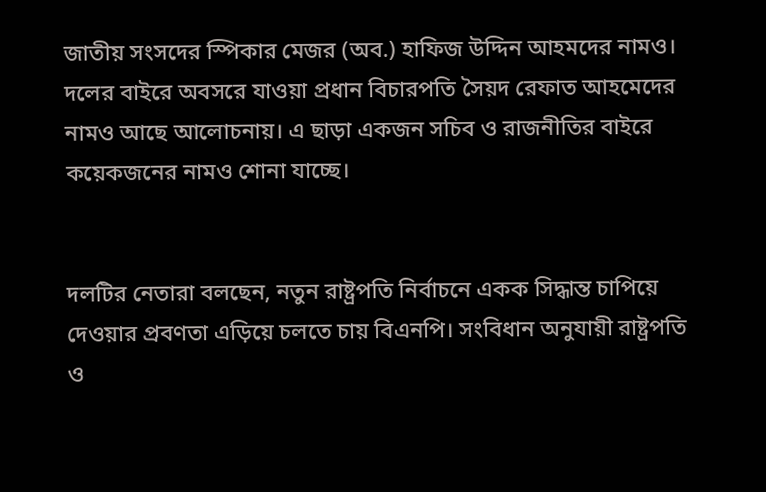জাতীয় সংসদের স্পিকার মেজর (অব.) হাফিজ উদ্দিন আহমদের নামও। দলের বাইরে অবসরে যাওয়া প্রধান বিচারপতি সৈয়দ রেফাত আহমেদের নামও আছে আলোচনায়। এ ছাড়া একজন সচিব ও রাজনীতির বাইরে কয়েকজনের নামও শোনা যাচ্ছে।


দলটির নেতারা বলছেন, নতুন রাষ্ট্রপতি নির্বাচনে একক সিদ্ধান্ত চাপিয়ে দেওয়ার প্রবণতা এড়িয়ে চলতে চায় বিএনপি। সংবিধান অনুযায়ী রাষ্ট্রপতি ও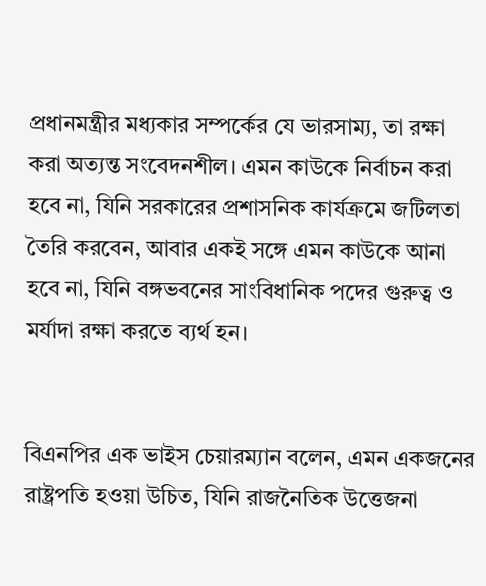প্রধানমন্ত্রীর মধ্যকার সম্পর্কের যে ভারসাম্য, তা রক্ষা করা অত্যন্ত সংবেদনশীল। এমন কাউকে নির্বাচন করা হবে না, যিনি সরকারের প্রশাসনিক কার্যক্রমে জটিলতা তৈরি করবেন, আবার একই সঙ্গে এমন কাউকে আনা হবে না, যিনি বঙ্গভবনের সাংবিধানিক পদের গুরুত্ব ও মর্যাদা রক্ষা করতে ব্যর্থ হন।


বিএনপির এক ভাইস চেয়ারম্যান বলেন, এমন একজনের রাষ্ট্রপতি হওয়া উচিত, যিনি রাজনৈতিক উত্তেজনা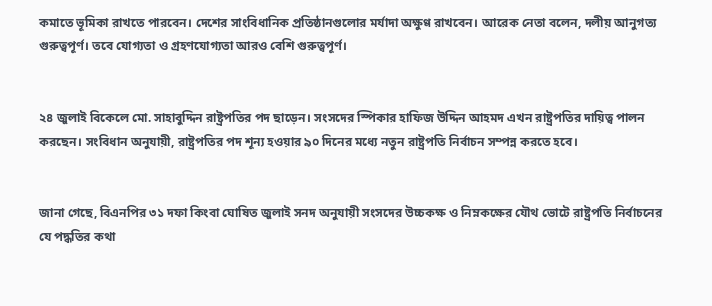কমাতে ভূমিকা রাখতে পারবেন। দেশের সাংবিধানিক প্রতিষ্ঠানগুলোর মর্যাদা অক্ষুণ্ণ রাখবেন। আরেক নেতা বলেন, দলীয় আনুগত্য গুরুত্বপূর্ণ। তবে যোগ্যতা ও গ্রহণযোগ্যতা আরও বেশি গুরুত্বপূর্ণ।


২৪ জুলাই বিকেলে মো. সাহাবুদ্দিন রাষ্ট্রপতির পদ ছাড়েন। সংসদের স্পিকার হাফিজ উদ্দিন আহমদ এখন রাষ্ট্রপতির দায়িত্ব পালন করছেন। সংবিধান অনুযায়ী, রাষ্ট্রপতির পদ শূন্য হওয়ার ৯০ দিনের মধ্যে নতুন রাষ্ট্রপতি নির্বাচন সম্পন্ন করতে হবে।


জানা গেছে, বিএনপির ৩১ দফা কিংবা ঘোষিত জুলাই সনদ অনুযায়ী সংসদের উচ্চকক্ষ ও নিম্নকক্ষের যৌথ ভোটে রাষ্ট্রপতি নির্বাচনের যে পদ্ধতির কথা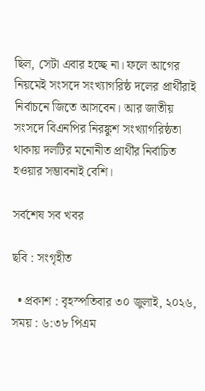ছিল, সেটা এবার হচ্ছে না। ফলে আগের নিয়মেই সংসদে সংখ্যাগরিষ্ঠ দলের প্রার্থীরাই নির্বাচনে জিতে আসবেন। আর জাতীয় সংসদে বিএনপির নিরঙ্কুশ সংখ্যাগরিষ্ঠতা থাকায় দলটির মনোনীত প্রার্থীর নির্বাচিত হওয়ার সম্ভাবনাই বেশি।

সর্বশেষ সব খবর

ছবি : সংগৃহীত

  • প্রকাশ : বৃহস্পতিবার ৩০ জুলাই, ২০২৬, সময় : ৬:৩৮ পিএম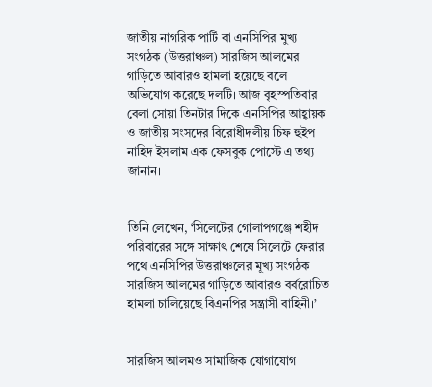জাতীয় নাগরিক পার্টি বা এনসিপির মুখ্য সংগঠক (উত্তরাঞ্চল) সারজিস আলমের গাড়িতে আবারও হামলা হয়েছে বলে অভিযোগ করেছে দলটি। আজ বৃহস্পতিবার বেলা সোয়া তিনটার দিকে এনসিপির আহ্বায়ক ও জাতীয় সংসদের বিরোধীদলীয় চিফ হুইপ নাহিদ ইসলাম এক ফেসবুক পোস্টে এ তথ্য জানান।


তিনি লেখেন, ‘সিলেটের গোলাপগঞ্জে শহীদ পরিবারের সঙ্গে সাক্ষাৎ শেষে সিলেটে ফেরার পথে এনসিপির উত্তরাঞ্চলের মূখ্য সংগঠক সারজিস আলমের গাড়িতে আবারও বর্বরোচিত হামলা চালিয়েছে বিএনপির সন্ত্রাসী বাহিনী।’


সারজিস আলমও সামাজিক যোগাযোগ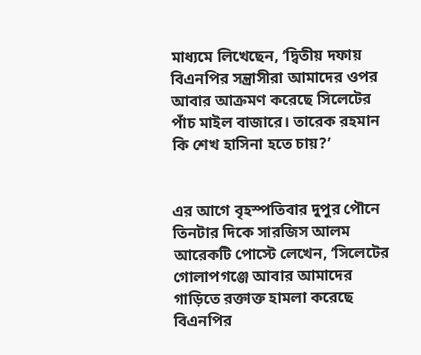মাধ্যমে লিখেছেন, ‘দ্বিতীয় দফায় বিএনপির সন্ত্রাসীরা আমাদের ওপর আবার আক্রমণ করেছে সিলেটের পাঁচ মাইল বাজারে। তারেক রহমান কি শেখ হাসিনা হতে চায়?’


এর আগে বৃহস্পতিবার দুপুর পৌনে তিনটার দিকে সারজিস আলম আরেকটি পোস্টে লেখেন, ‘সিলেটের গোলাপগঞ্জে আবার আমাদের গাড়িতে রক্তাক্ত হামলা করেছে বিএনপির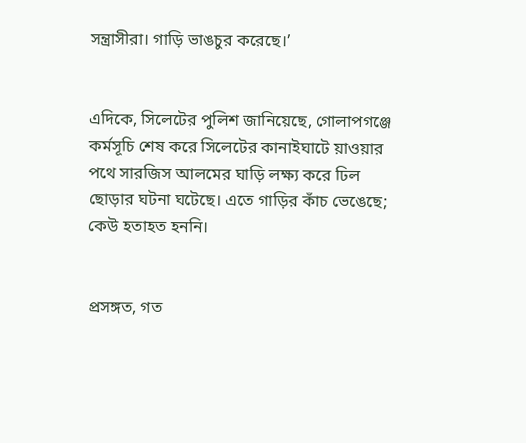সন্ত্রাসীরা। গাড়ি ভাঙচুর করেছে।’


এদিকে, সিলেটের পুলিশ জানিয়েছে, গোলাপগঞ্জে কর্মসূচি শেষ করে সিলেটের কানাইঘাটে য়াওয়ার পথে সারজিস আলমের ঘাড়ি লক্ষ্য করে ঢিল ছোড়ার ঘটনা ঘটেছে। এতে গাড়ির কাঁচ ভেঙেছে; কেউ হতাহত হননি।


প্রসঙ্গত, গত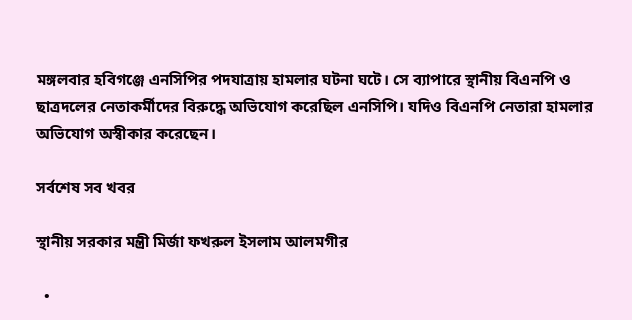মঙ্গলবার হবিগঞ্জে এনসিপির পদযাত্রায় হামলার ঘটনা ঘটে। সে ব্যাপারে স্থানীয় বিএনপি ও ছাত্রদলের নেতাকর্মীদের বিরুদ্ধে অভিযোগ করেছিল এনসিপি। যদিও বিএনপি নেতারা হামলার অভিযোগ অস্বীকার করেছেন।

সর্বশেষ সব খবর

স্থানীয় সরকার মন্ত্রী মির্জা ফখরুল ইসলাম আলমগীর

  •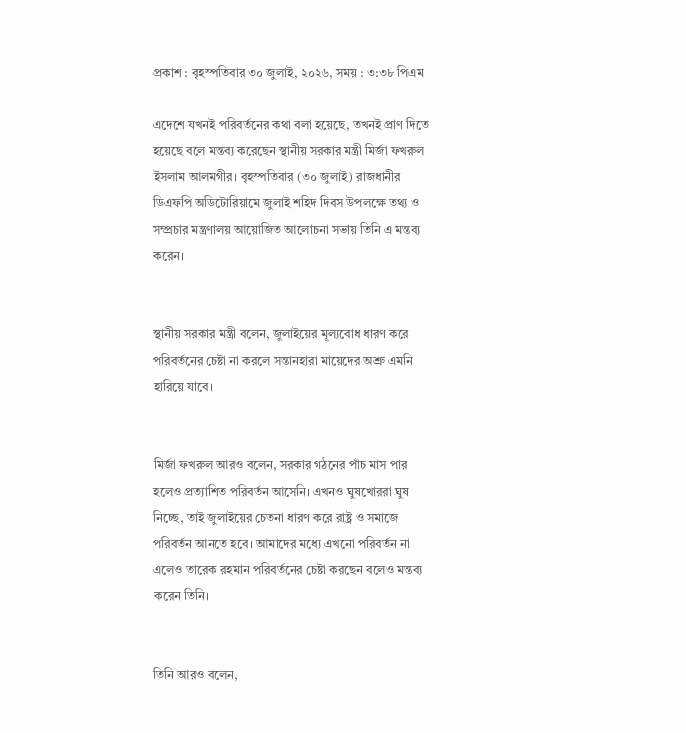প্রকাশ : বৃহস্পতিবার ৩০ জুলাই, ২০২৬, সময় : ৩:৩৮ পিএম

এদেশে যখনই পরিবর্তনের কথা বলা হয়েছে, তখনই প্রাণ দিতে হয়েছে বলে মন্তব্য করেছেন স্থানীয় সরকার মন্ত্রী মির্জা ফখরুল ইসলাম আলমগীর। বৃহস্পতিবার (৩০ জুলাই) রাজধানীর ডিএফপি অডিটোরিয়ামে জুলাই শহিদ দিবস উপলক্ষে তথ্য ও সম্প্রচার মন্ত্রণালয় আয়োজিত আলোচনা সভায় তিনি এ মন্তব্য করেন।


স্থানীয় সরকার মন্ত্রী বলেন, জুলাইয়ের মূল্যবোধ ধারণ করে পরিবর্তনের চেষ্টা না করলে সন্তানহারা মায়েদের অশ্রু এমনি হারিয়ে যাবে।


মির্জা ফখরুল আরও বলেন, সরকার গঠনের পাঁচ মাস পার হলেও প্রত্যাশিত পরিবর্তন আসেনি। এখনও ঘুষখোররা ঘুষ নিচ্ছে, তাই জুলাইয়ের চেতনা ধারণ করে রাষ্ট্র ও সমাজে পরিবর্তন আনতে হবে। আমাদের মধ্যে এখনো পরিবর্তন না এলেও তারেক রহমান পরিবর্তনের চেষ্টা করছেন বলেও মন্তব্য করেন তিনি।


তিনি আরও বলেন,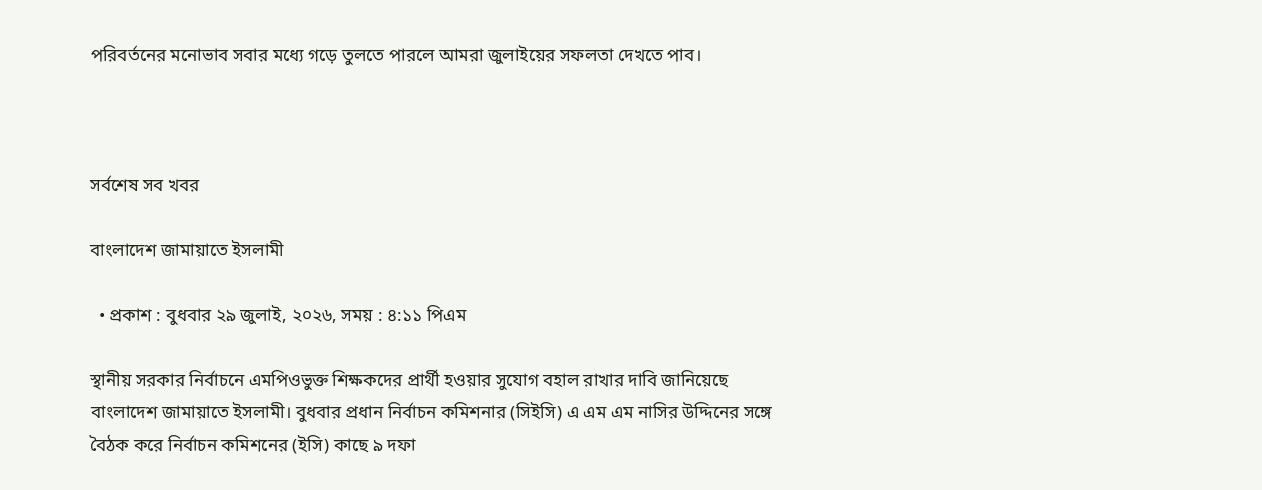পরিবর্তনের মনোভাব সবার মধ্যে গড়ে তুলতে পারলে আমরা জুলাইয়ের সফলতা দেখতে পাব।



সর্বশেষ সব খবর

বাংলাদেশ জামায়াতে ইসলামী

  • প্রকাশ : বুধবার ২৯ জুলাই, ২০২৬, সময় : ৪:১১ পিএম

স্থানীয় সরকার নির্বাচনে এমপিওভুক্ত শিক্ষকদের প্রার্থী হওয়ার সুযোগ বহাল রাখার দাবি জানিয়েছে বাংলাদেশ জামায়াতে ইসলামী। বুধবার প্রধান নির্বাচন কমিশনার (সিইসি) এ এম এম নাসির উদ্দিনের সঙ্গে বৈঠক করে নির্বাচন কমিশনের (ইসি) কাছে ৯ দফা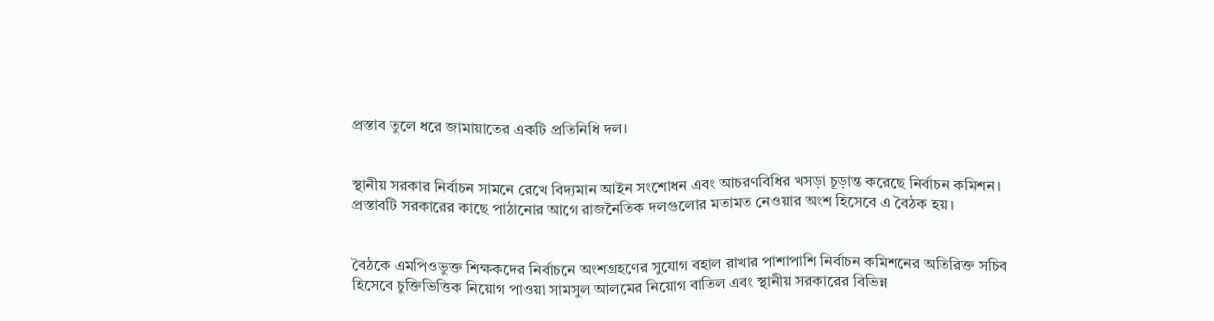প্রস্তাব তুলে ধরে জামায়াতের একটি প্রতিনিধি দল।


স্থানীয় সরকার নির্বাচন সামনে রেখে বিদ্যমান আইন সংশোধন এবং আচরণবিধির খসড়া চূড়ান্ত করেছে নির্বাচন কমিশন। প্রস্তাবটি সরকারের কাছে পাঠানোর আগে রাজনৈতিক দলগুলোর মতামত নেওয়ার অংশ হিসেবে এ বৈঠক হয়।


বৈঠকে এমপিওভুক্ত শিক্ষকদের নির্বাচনে অংশগ্রহণের সুযোগ বহাল রাখার পাশাপাশি নির্বাচন কমিশনের অতিরিক্ত সচিব হিসেবে চুক্তিভিত্তিক নিয়োগ পাওয়া সামসুল আলমের নিয়োগ বাতিল এবং স্থানীয় সরকারের বিভিন্ন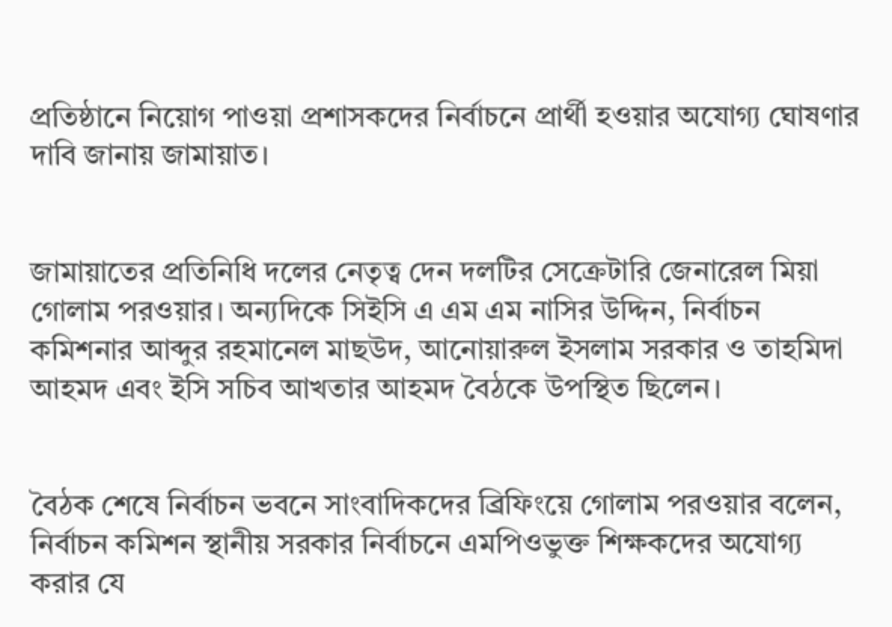প্রতিষ্ঠানে নিয়োগ পাওয়া প্রশাসকদের নির্বাচনে প্রার্থী হওয়ার অযোগ্য ঘোষণার দাবি জানায় জামায়াত।


জামায়াতের প্রতিনিধি দলের নেতৃত্ব দেন দলটির সেক্রেটারি জেনারেল মিয়া গোলাম পরওয়ার। অন্যদিকে সিইসি এ এম এম নাসির উদ্দিন, নির্বাচন কমিশনার আব্দুর রহমানেল মাছউদ, আনোয়ারুল ইসলাম সরকার ও তাহমিদা আহমদ এবং ইসি সচিব আখতার আহমদ বৈঠকে উপস্থিত ছিলেন।


বৈঠক শেষে নির্বাচন ভবনে সাংবাদিকদের ব্রিফিংয়ে গোলাম পরওয়ার বলেন, নির্বাচন কমিশন স্থানীয় সরকার নির্বাচনে এমপিওভুক্ত শিক্ষকদের অযোগ্য করার যে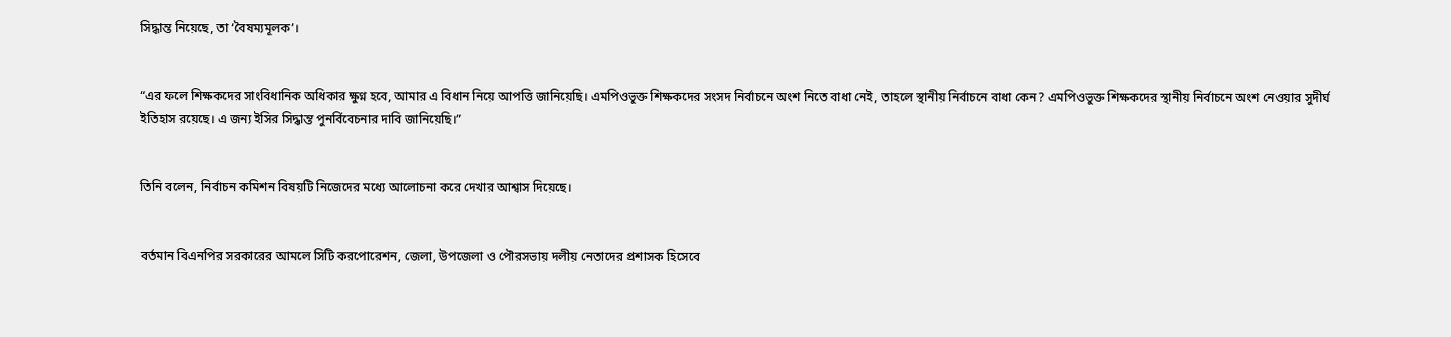সিদ্ধান্ত নিয়েছে, তা ‘বৈষম্যমূলক’।


“এর ফলে শিক্ষকদের সাংবিধানিক অধিকার ক্ষুণ্ন হবে, আমার এ বিধান নিয়ে আপত্তি জানিয়েছি। এমপিওভুক্ত শিক্ষকদের সংসদ নির্বাচনে অংশ নিতে বাধা নেই, তাহলে স্থানীয় নির্বাচনে বাধা কেন? এমপিওভুক্ত শিক্ষকদের স্থানীয় নির্বাচনে অংশ নেওয়ার সুদীর্ঘ ইতিহাস রয়েছে। এ জন্য ইসির সিদ্ধান্ত পুনর্বিবেচনার দাবি জানিয়েছি।”


তিনি বলেন, নির্বাচন কমিশন বিষয়টি নিজেদের মধ্যে আলোচনা করে দেখার আশ্বাস দিয়েছে।


বর্তমান বিএনপির সরকারের আমলে সিটি করপোরেশন, জেলা, উপজেলা ও পৌরসভায় দলীয় নেতাদের প্রশাসক হিসেবে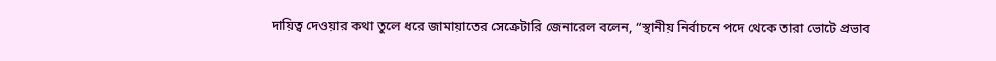দায়িত্ব দেওয়ার কথা তুলে ধরে জামায়াতের সেক্রেটারি জেনারেল বলেন, “স্থানীয় নির্বাচনে পদে থেকে তারা ভোটে প্রভাব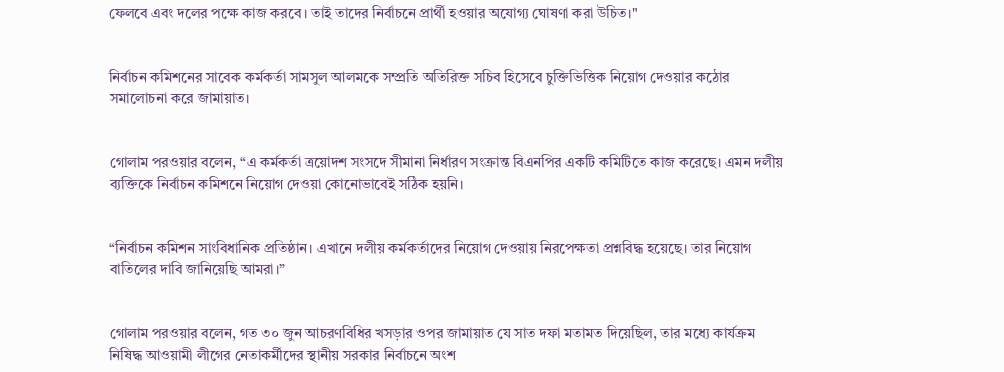ফেলবে এবং দলের পক্ষে কাজ করবে। তাই তাদের নির্বাচনে প্রার্থী হওয়ার অযোগ্য ঘোষণা করা উচিত।"


নির্বাচন কমিশনের সাবেক কর্মকর্তা সামসুল আলমকে সম্প্রতি অতিরিক্ত সচিব হিসেবে চুক্তিভিত্তিক নিয়োগ দেওয়ার কঠোর সমালোচনা করে জামায়াত।


গোলাম পরওয়ার বলেন, “এ কর্মকর্তা ত্রয়োদশ সংসদে সীমানা নির্ধারণ সংক্রান্ত বিএনপির একটি কমিটিতে কাজ করেছে। এমন দলীয় ব্যক্তিকে নির্বাচন কমিশনে নিয়োগ দেওয়া কোনোভাবেই সঠিক হয়নি।


“নির্বাচন কমিশন সাংবিধানিক প্রতিষ্ঠান। এখানে দলীয় কর্মকর্তাদের নিয়োগ দেওয়ায় নিরপেক্ষতা প্রশ্নবিদ্ধ হয়েছে। তার নিয়োগ বাতিলের দাবি জানিয়েছি আমরা।”


গোলাম পরওয়ার বলেন, গত ৩০ জুন আচরণবিধির খসড়ার ওপর জামায়াত যে সাত দফা মতামত দিয়েছিল, তার মধ্যে কার্যক্রম নিষিদ্ধ আওয়ামী লীগের নেতাকর্মীদের স্থানীয় সরকার নির্বাচনে অংশ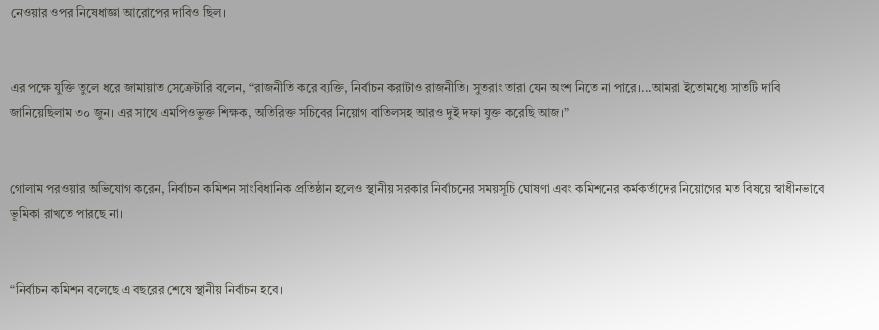নেওয়ার ওপর নিষেধাজ্ঞা আরোপের দাবিও ছিল।


এর পক্ষে যুক্তি তুলে ধরে জামায়াত সেক্রেটারি বলেন, “রাজনীতি করে ব্যক্তি, নির্বাচন করাটাও রাজনীতি। সুতরাং তারা যেন অংশ নিতে না পারে।...আমরা ইতোমধ্যে সাতটি দাবি জানিয়েছিলাম ৩০ জুন। এর সাথে এমপিওভুক্ত শিক্ষক, অতিরিক্ত সচিবের নিয়োগ বাতিলসহ আরও দুই দফা যুক্ত করেছি আজ।”


গোলাম পরওয়ার অভিযোগ করেন, নির্বাচন কমিশন সাংবিধানিক প্রতিষ্ঠান হলেও স্থানীয় সরকার নির্বাচনের সময়সূচি ঘোষণা এবং কমিশনের কর্মকর্তাদের নিয়োগের মত বিষয়ে স্বাধীনভাবে ভূমিকা রাখতে পারছে না।


“নির্বাচন কমিশন বলেছে এ বছরের শেষে স্থানীয় নির্বাচন হবে।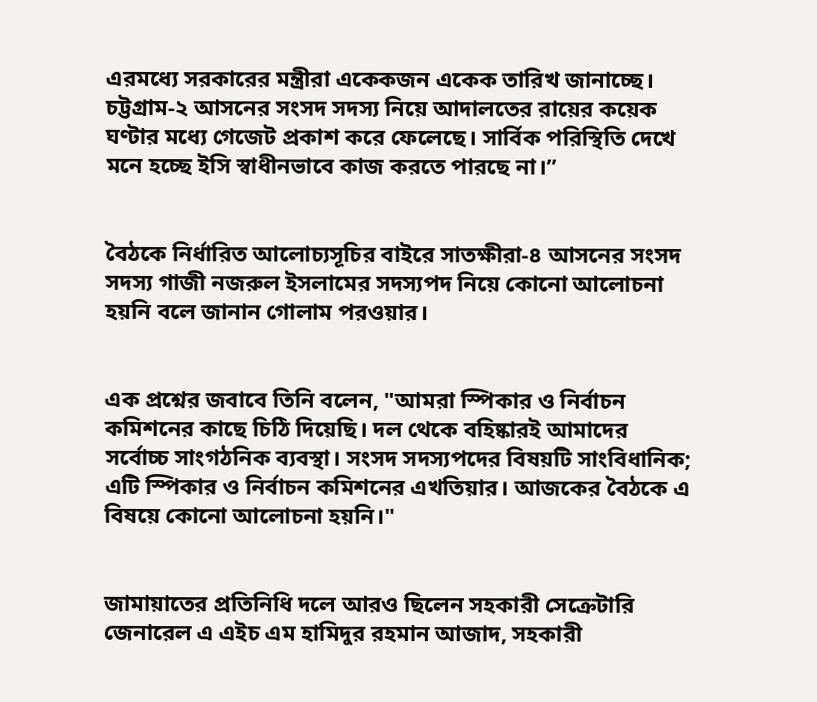এরমধ্যে সরকারের মন্ত্রীরা একেকজন একেক তারিখ জানাচ্ছে। চট্টগ্রাম-২ আসনের সংসদ সদস্য নিয়ে আদালতের রায়ের কয়েক ঘণ্টার মধ্যে গেজেট প্রকাশ করে ফেলেছে। সার্বিক পরিস্থিতি দেখে মনে হচ্ছে ইসি স্বাধীনভাবে কাজ করতে পারছে না।”


বৈঠকে নির্ধারিত আলোচ্যসূচির বাইরে সাতক্ষীরা-৪ আসনের সংসদ সদস্য গাজী নজরুল ইসলামের সদস্যপদ নিয়ে কোনো আলোচনা হয়নি বলে জানান গোলাম পরওয়ার।


এক প্রশ্নের জবাবে তিনি বলেন, "আমরা স্পিকার ও নির্বাচন কমিশনের কাছে চিঠি দিয়েছি। দল থেকে বহিষ্কারই আমাদের সর্বোচ্চ সাংগঠনিক ব্যবস্থা। সংসদ সদস্যপদের বিষয়টি সাংবিধানিক; এটি স্পিকার ও নির্বাচন কমিশনের এখতিয়ার। আজকের বৈঠকে এ বিষয়ে কোনো আলোচনা হয়নি।"


জামায়াতের প্রতিনিধি দলে আরও ছিলেন সহকারী সেক্রেটারি জেনারেল এ এইচ এম হামিদুর রহমান আজাদ, সহকারী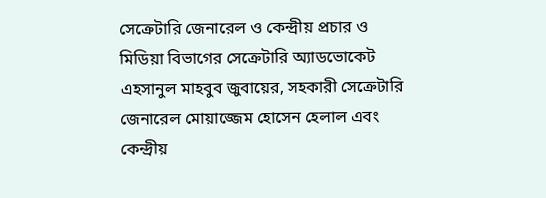সেক্রেটারি জেনারেল ও কেন্দ্রীয় প্রচার ও মিডিয়া বিভাগের সেক্রেটারি অ্যাডভোকেট এহসানুল মাহবুব জুবায়ের, সহকারী সেক্রেটারি জেনারেল মোয়াজ্জেম হোসেন হেলাল এবং কেন্দ্রীয়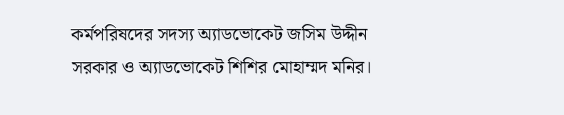কর্মপরিষদের সদস্য অ্যাডভোকেট জসিম উদ্দীন সরকার ও অ্যাডভোকেট শিশির মোহাম্মদ মনির।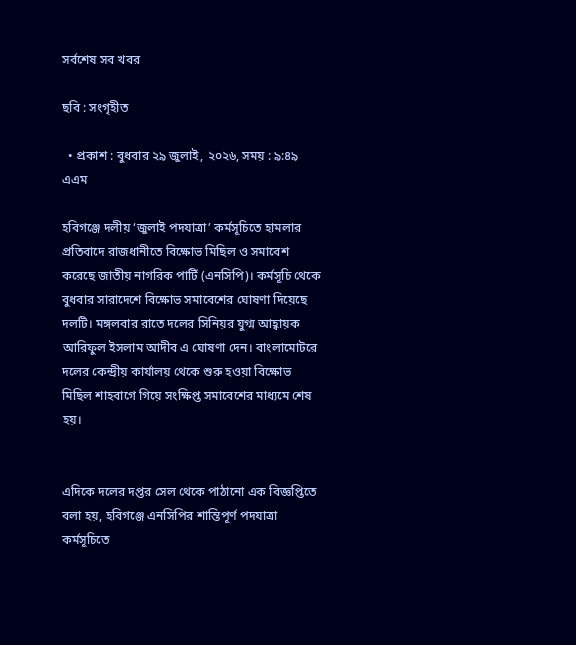সর্বশেষ সব খবর

ছবি : সংগৃহীত

  • প্রকাশ : বুধবার ২৯ জুলাই, ২০২৬, সময় : ৯:৪৯ এএম

হবিগঞ্জে দলীয় ‘জুলাই পদযাত্রা’ কর্মসূচিতে হামলার প্রতিবাদে রাজধানীতে বিক্ষোভ মিছিল ও সমাবেশ করেছে জাতীয় নাগরিক পার্টি (এনসিপি)। কর্মসূচি থেকে বুধবার সারাদেশে বিক্ষোভ সমাবেশের ঘোষণা দিয়েছে দলটি। মঙ্গলবার রাতে দলের সিনিয়র যুগ্ম আহ্বায়ক আরিফুল ইসলাম আদীব এ ঘোষণা দেন। বাংলামোটরে দলের কেন্দ্রীয় কার্যালয় থেকে শুরু হওয়া বিক্ষোভ মিছিল শাহবাগে গিয়ে সংক্ষিপ্ত সমাবেশের মাধ্যমে শেষ হয়।


এদিকে দলের দপ্তর সেল থেকে পাঠানো এক বিজ্ঞপ্তিতে বলা হয়, হবিগঞ্জে এনসিপির শান্তিপূর্ণ পদযাত্রা কর্মসূচিতে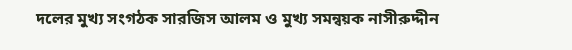দলের মুখ্য সংগঠক সারজিস আলম ও মুখ্য সমন্বয়ক নাসীরুদ্দীন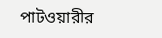পাটওয়ারীর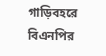গাড়িবহরে বিএনপির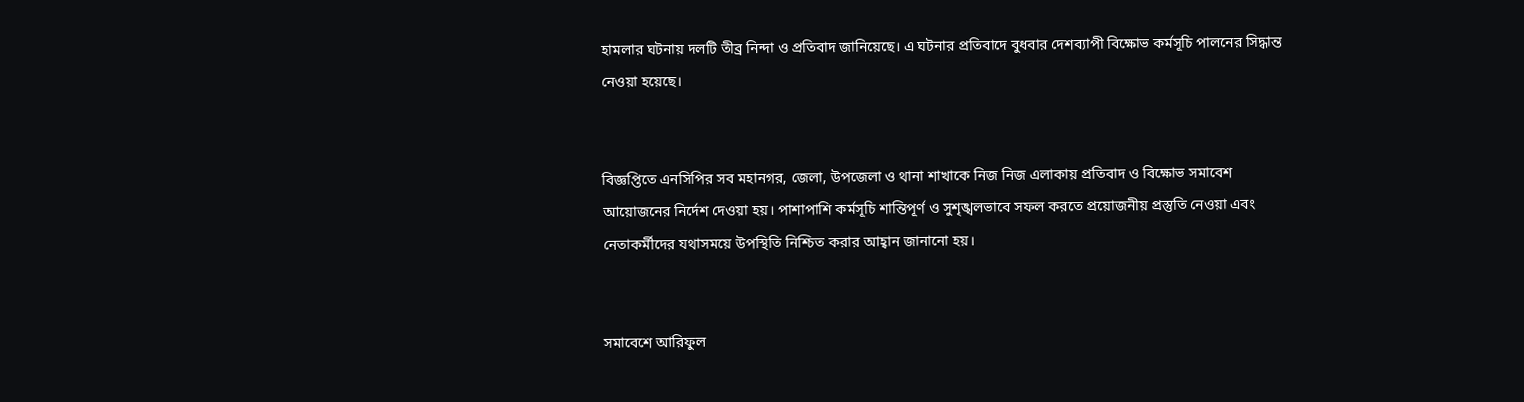হামলার ঘটনায় দলটি তীব্র নিন্দা ও প্রতিবাদ জানিয়েছে। এ ঘটনার প্রতিবাদে বুধবার দেশব্যাপী বিক্ষোভ কর্মসূচি পালনের সিদ্ধান্ত নেওয়া হয়েছে।


বিজ্ঞপ্তিতে এনসিপির সব মহানগর, জেলা, উপজেলা ও থানা শাখাকে নিজ নিজ এলাকায় প্রতিবাদ ও বিক্ষোভ সমাবেশ আয়োজনের নির্দেশ দেওয়া হয়। পাশাপাশি কর্মসূচি শান্তিপূর্ণ ও সুশৃঙ্খলভাবে সফল করতে প্রয়োজনীয় প্রস্তুতি নেওয়া এবং নেতাকর্মীদের যথাসময়ে উপস্থিতি নিশ্চিত করার আহ্বান জানানো হয়।


সমাবেশে আরিফুল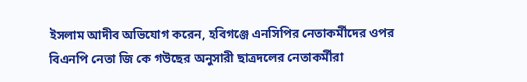ইসলাম আদীব অভিযোগ করেন, হবিগঞ্জে এনসিপির নেতাকর্মীদের ওপর বিএনপি নেতা জি কে গউছের অনুসারী ছাত্রদলের নেতাকর্মীরা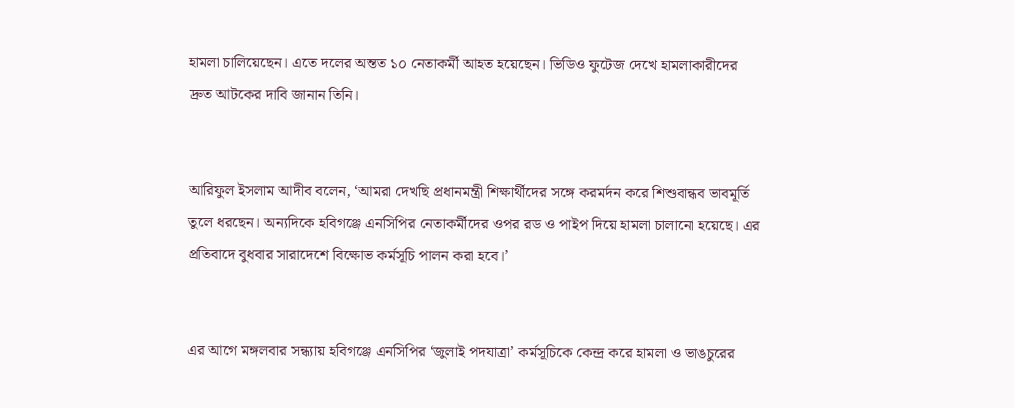হামলা চালিয়েছেন। এতে দলের অন্তত ১০ নেতাকর্মী আহত হয়েছেন। ভিডিও ফুটেজ দেখে হামলাকারীদের দ্রুত আটকের দাবি জানান তিনি।


আরিফুল ইসলাম আদীব বলেন, ‘আমরা দেখছি প্রধানমন্ত্রী শিক্ষার্থীদের সঙ্গে করমর্দন করে শিশুবান্ধব ভাবমূর্তি তুলে ধরছেন। অন্যদিকে হবিগঞ্জে এনসিপির নেতাকর্মীদের ওপর রড ও পাইপ দিয়ে হামলা চালানো হয়েছে। এর প্রতিবাদে বুধবার সারাদেশে বিক্ষোভ কর্মসূচি পালন করা হবে।’


এর আগে মঙ্গলবার সন্ধ্যায় হবিগঞ্জে এনসিপির ‘জুলাই পদযাত্রা’ কর্মসূচিকে কেন্দ্র করে হামলা ও ভাঙচুরের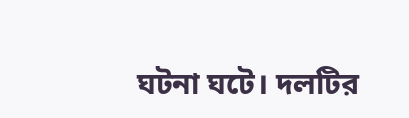ঘটনা ঘটে। দলটির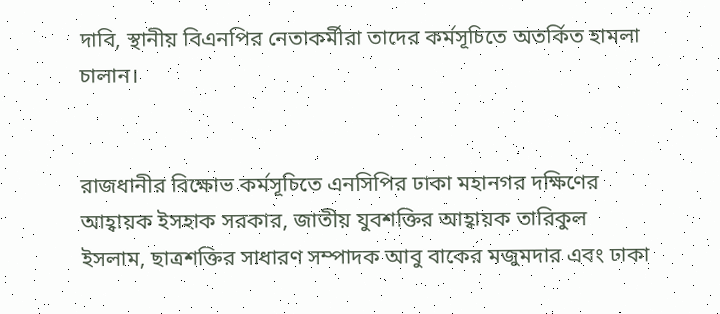দাবি, স্থানীয় বিএনপির নেতাকর্মীরা তাদের কর্মসূচিতে অতর্কিত হামলা চালান।


রাজধানীর বিক্ষোভ কর্মসূচিতে এনসিপির ঢাকা মহানগর দক্ষিণের আহ্বায়ক ইসহাক সরকার, জাতীয় যুবশক্তির আহ্বায়ক তারিকুল ইসলাম, ছাত্রশক্তির সাধারণ সম্পাদক আবু বাকের মজুমদার এবং ঢাকা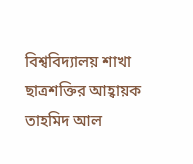বিশ্ববিদ্যালয় শাখা ছাত্রশক্তির আহ্বায়ক তাহমিদ আল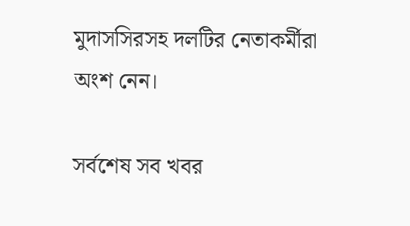মুদাসসিরসহ দলটির নেতাকর্মীরা অংশ নেন।

সর্বশেষ সব খবর